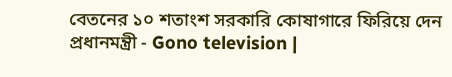বেতনের ১০ শতাংশ সরকারি কোষাগারে ফিরিয়ে দেন প্রধানমন্ত্রী - Gono television |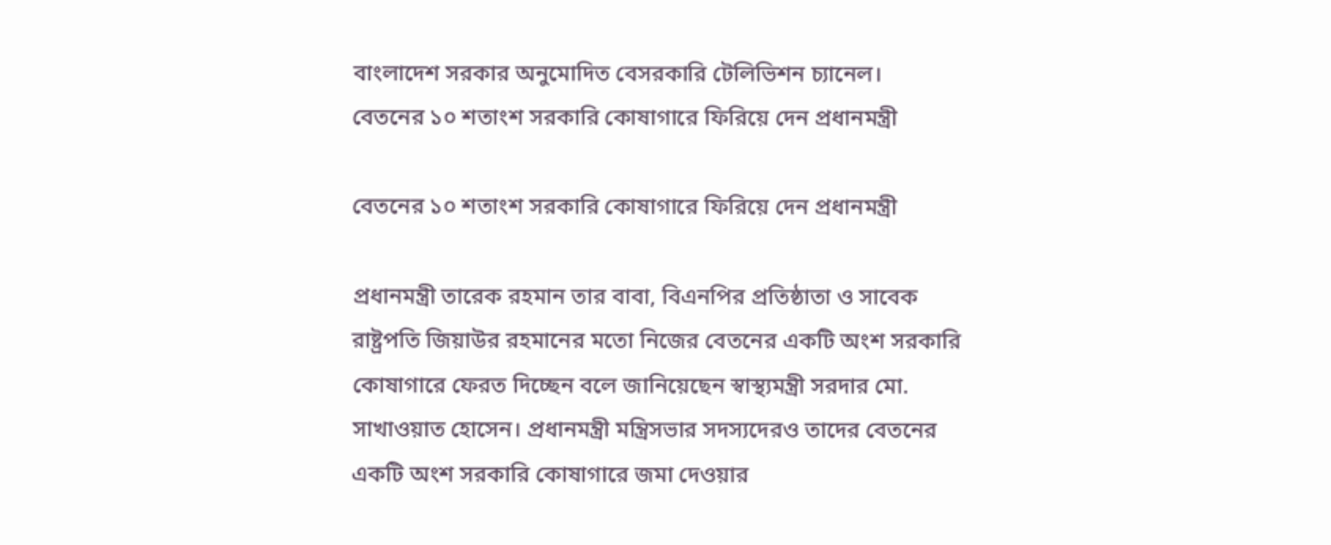বাংলাদেশ সরকার অনুমোদিত বেসরকারি টেলিভিশন চ্যানেল।
বেতনের ১০ শতাংশ সরকারি কোষাগারে ফিরিয়ে দেন প্রধানমন্ত্রী

বেতনের ১০ শতাংশ সরকারি কোষাগারে ফিরিয়ে দেন প্রধানমন্ত্রী

প্রধানমন্ত্রী তারেক রহমান তার বাবা, বিএনপির প্রতিষ্ঠাতা ও সাবেক রাষ্ট্রপতি জিয়াউর রহমানের মতো নিজের বেতনের একটি অংশ সরকারি কোষাগারে ফেরত দিচ্ছেন বলে জানিয়েছেন স্বাস্থ্যমন্ত্রী সরদার মো. সাখাওয়াত হোসেন। প্রধানমন্ত্রী মন্ত্রিসভার সদস্যদেরও তাদের বেতনের একটি অংশ সরকারি কোষাগারে জমা দেওয়ার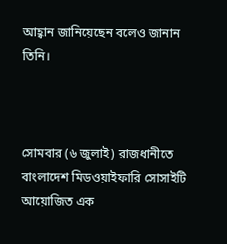আহ্বান জানিয়েছেন বলেও জানান তিনি।



সোমবার (৬ জুলাই) রাজধানীতে বাংলাদেশ মিডওয়াইফারি সোসাইটি আয়োজিত এক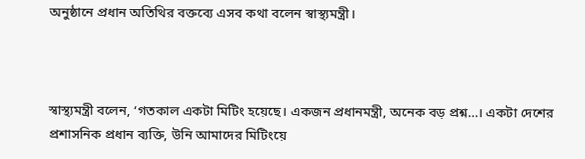অনুষ্ঠানে প্রধান অতিথির বক্তব্যে এসব কথা বলেন স্বাস্থ্যমন্ত্রী।



স্বাস্থ্যমন্ত্রী বলেন, ‘গতকাল একটা মিটিং হয়েছে। একজন প্রধানমন্ত্রী, অনেক বড় প্রশ্ন…। একটা দেশের প্রশাসনিক প্রধান ব্যক্তি, উনি আমাদের মিটিংয়ে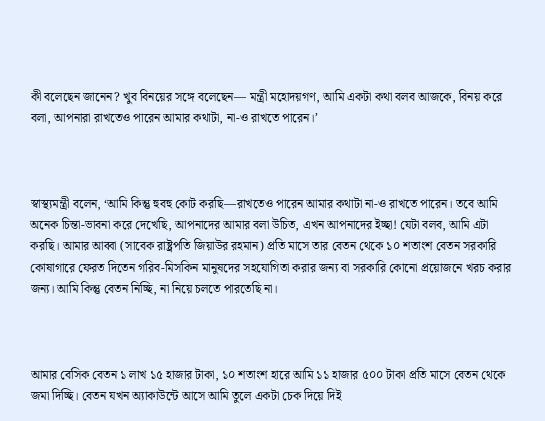কী বলেছেন জানেন? খুব বিনয়ের সঙ্গে বলেছেন— মন্ত্রী মহোদয়গণ, আমি একটা কথা বলব আজকে, বিনয় করে বলা, আপনারা রাখতেও পারেন আমার কথাটা, না-ও রাখতে পারেন।’



স্বাস্থ্যমন্ত্রী বলেন, ‘আমি কিন্তু হুবহু কোট করছি—রাখতেও পারেন আমার কথাটা না-ও রাখতে পারেন। তবে আমি অনেক চিন্তা-ভাবনা করে দেখেছি, আপনাদের আমার বলা উচিত, এখন আপনাদের ইচ্ছা! যেটা বলব, আমি এটা করছি। আমার আব্বা (সাবেক রাষ্ট্রপতি জিয়াউর রহমান) প্রতি মাসে তার বেতন থেকে ১০ শতাংশ বেতন সরকারি কোষাগারে ফেরত দিতেন গরিব-মিসকিন মানুষদের সহযোগিতা করার জন্য বা সরকারি কোনো প্রয়োজনে খরচ করার জন্য। আমি কিন্তু বেতন নিচ্ছি, না নিয়ে চলতে পারতেছি না।



আমার বেসিক বেতন ১ লাখ ১৫ হাজার টাকা, ১০ শতাংশ হারে আমি ১১ হাজার ৫০০ টাকা প্রতি মাসে বেতন থেকে জমা দিচ্ছি। বেতন যখন অ্যাকাউন্টে আসে আমি তুলে একটা চেক দিয়ে দিই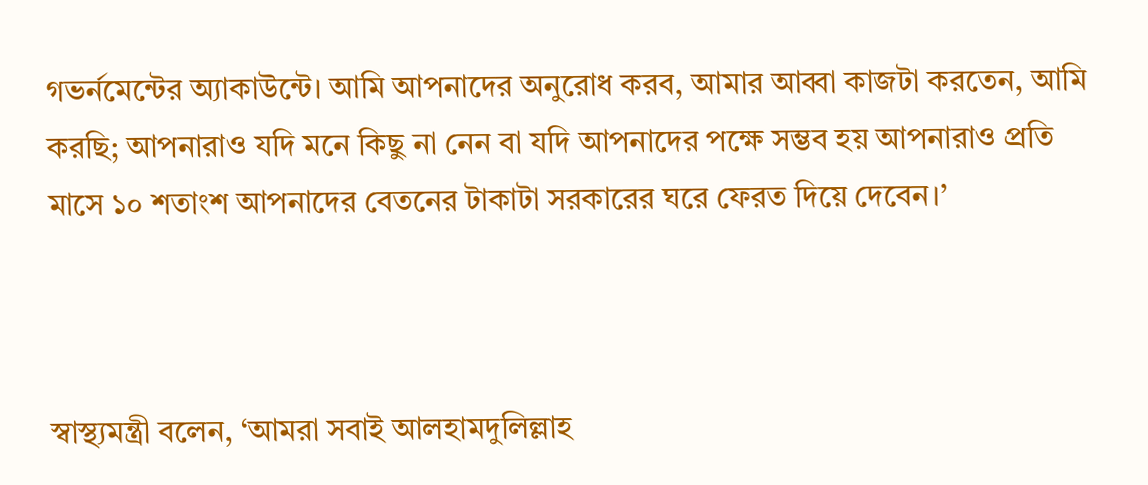গভর্নমেন্টের অ্যাকাউন্টে। আমি আপনাদের অনুরোধ করব, আমার আব্বা কাজটা করতেন, আমি করছি; আপনারাও যদি মনে কিছু না নেন বা যদি আপনাদের পক্ষে সম্ভব হয় আপনারাও প্রতি মাসে ১০ শতাংশ আপনাদের বেতনের টাকাটা সরকারের ঘরে ফেরত দিয়ে দেবেন।’



স্বাস্থ্যমন্ত্রী বলেন, ‘আমরা সবাই আলহামদুলিল্লাহ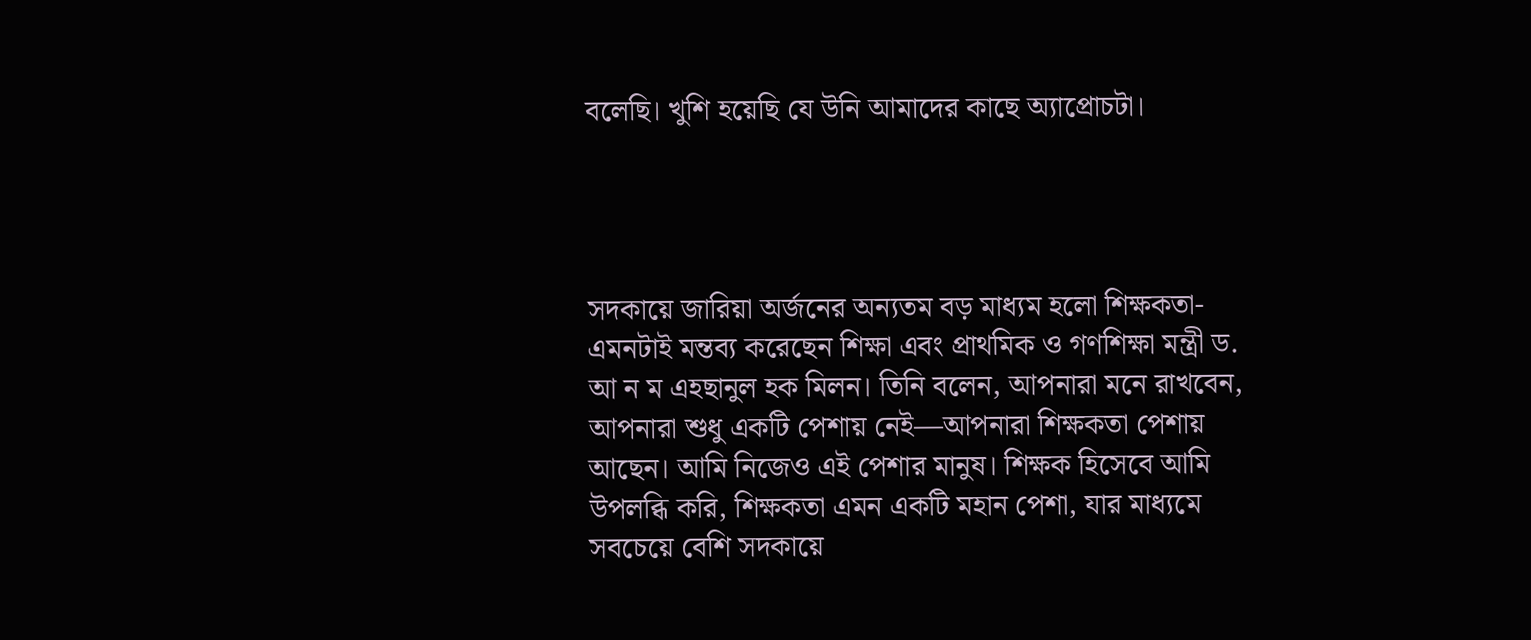বলেছি। খুশি হয়েছি যে উনি আমাদের কাছে অ্যাপ্রোচটা।




সদকায়ে জারিয়া অর্জনের অন্যতম বড় মাধ্যম হলো শিক্ষকতা- এমনটাই মন্তব্য করেছেন শিক্ষা এবং প্রাথমিক ও গণশিক্ষা মন্ত্রী ড. আ ন ম এহছানুল হক মিলন। তিনি বলেন, আপনারা মনে রাখবেন, আপনারা শুধু একটি পেশায় নেই—আপনারা শিক্ষকতা পেশায় আছেন। আমি নিজেও এই পেশার মানুষ। শিক্ষক হিসেবে আমি উপলব্ধি করি, শিক্ষকতা এমন একটি মহান পেশা, যার মাধ্যমে সবচেয়ে বেশি সদকায়ে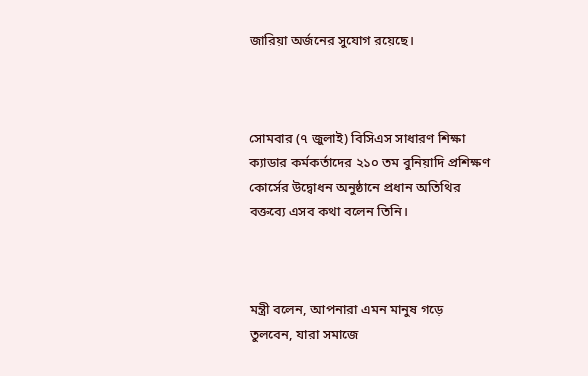জারিয়া অর্জনের সুযোগ রয়েছে।



সোমবার (৭ জুলাই) বিসিএস সাধারণ শিক্ষা ক্যাডার কর্মকর্তাদের ২১০ তম বুনিয়াদি প্রশিক্ষণ কোর্সের উদ্বোধন অনুষ্ঠানে প্রধান অতিথির বক্তব্যে এসব কথা বলেন তিনি।



মন্ত্রী বলেন, আপনারা এমন মানুষ গড়ে তুলবেন, যারা সমাজে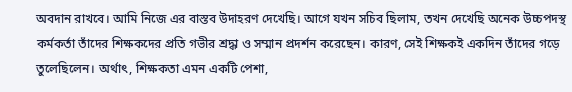অবদান রাখবে। আমি নিজে এর বাস্তব উদাহরণ দেখেছি। আগে যখন সচিব ছিলাম, তখন দেখেছি অনেক উচ্চপদস্থ কর্মকর্তা তাঁদের শিক্ষকদের প্রতি গভীর শ্রদ্ধা ও সম্মান প্রদর্শন করেছেন। কারণ, সেই শিক্ষকই একদিন তাঁদের গড়ে তুলেছিলেন। অর্থাৎ, শিক্ষকতা এমন একটি পেশা,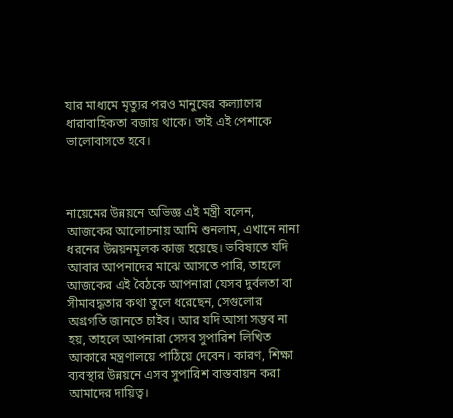যার মাধ্যমে মৃত্যুর পরও মানুষের কল্যাণের ধারাবাহিকতা বজায় থাকে। তাই এই পেশাকে ভালোবাসতে হবে।



নায়েমের উন্নয়নে অভিজ্ঞ এই মন্ত্রী বলেন, আজকের আলোচনায় আমি শুনলাম, এখানে নানা ধরনের উন্নয়নমূলক কাজ হয়েছে। ভবিষ্যতে যদি আবার আপনাদের মাঝে আসতে পারি, তাহলে আজকের এই বৈঠকে আপনারা যেসব দুর্বলতা বা সীমাবদ্ধতার কথা তুলে ধরেছেন, সেগুলোর অগ্রগতি জানতে চাইব। আর যদি আসা সম্ভব না হয়, তাহলে আপনারা সেসব সুপারিশ লিখিত আকারে মন্ত্রণালয়ে পাঠিয়ে দেবেন। কারণ, শিক্ষা ব্যবস্থার উন্নয়নে এসব সুপারিশ বাস্তবায়ন করা আমাদের দায়িত্ব।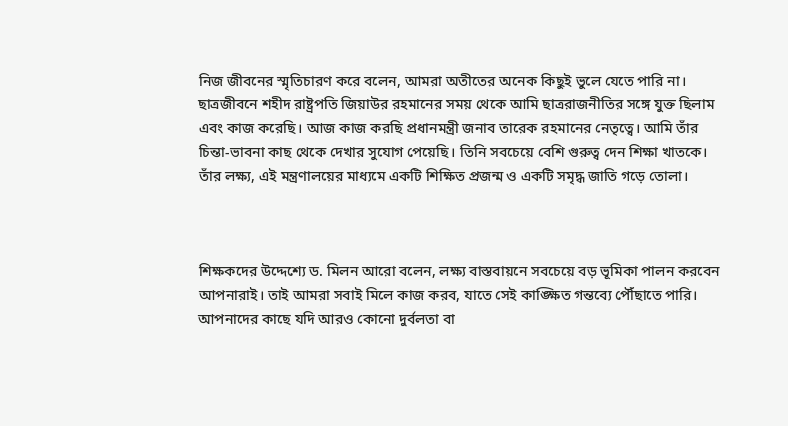নিজ জীবনের স্মৃতিচারণ করে বলেন, আমরা অতীতের অনেক কিছুই ভুলে যেতে পারি না। ছাত্রজীবনে শহীদ রাষ্ট্রপতি জিয়াউর রহমানের সময় থেকে আমি ছাত্ররাজনীতির সঙ্গে যুক্ত ছিলাম এবং কাজ করেছি। আজ কাজ করছি প্রধানমন্ত্রী জনাব তারেক রহমানের নেতৃত্বে। আমি তাঁর চিন্তা-ভাবনা কাছ থেকে দেখার সুযোগ পেয়েছি। তিনি সবচেয়ে বেশি গুরুত্ব দেন শিক্ষা খাতকে। তাঁর লক্ষ্য, এই মন্ত্রণালয়ের মাধ্যমে একটি শিক্ষিত প্রজন্ম ও একটি সমৃদ্ধ জাতি গড়ে তোলা।



শিক্ষকদের উদ্দেশ্যে ড. মিলন আরো বলেন, লক্ষ্য বাস্তবায়নে সবচেয়ে বড় ভূমিকা পালন করবেন আপনারাই। তাই আমরা সবাই মিলে কাজ করব, যাতে সেই কাঙ্ক্ষিত গন্তব্যে পৌঁছাতে পারি। আপনাদের কাছে যদি আরও কোনো দুর্বলতা বা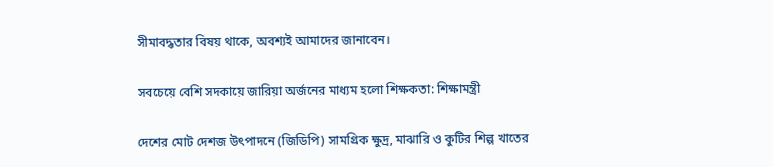সীমাবদ্ধতার বিষয় থাকে, অবশ্যই আমাদের জানাবেন।

সবচেয়ে বেশি সদকায়ে জারিয়া অর্জনের মাধ্যম হলো শিক্ষকতা: শিক্ষামন্ত্রী

দেশের মোট দেশজ উৎপাদনে (জিডিপি) সামগ্রিক ক্ষুদ্র, মাঝারি ও কুটির শিল্প খাতের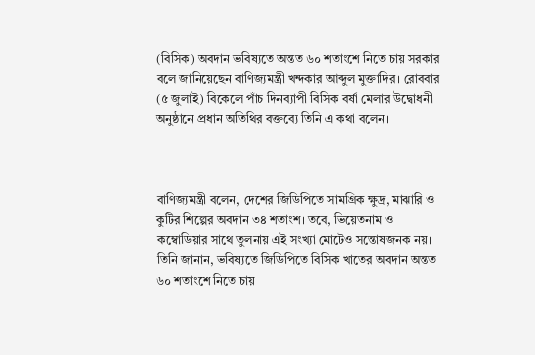(বিসিক) অবদান ভবিষ্যতে অন্তত ৬০ শতাংশে নিতে চায় সরকার বলে জানিয়েছেন বাণিজ্যমন্ত্রী খন্দকার আব্দুল মুক্তাদির। রোববার (৫ জুলাই) বিকেলে পাঁচ দিনব্যাপী বিসিক বর্ষা মেলার উদ্বোধনী অনুষ্ঠানে প্রধান অতিথির বক্তব্যে তিনি এ কথা বলেন।



বাণিজ্যমন্ত্রী বলেন, দেশের জিডিপিতে সামগ্রিক ক্ষুদ্র, মাঝারি ও কুটির শিল্পের অবদান ৩৪ শতাংশ। তবে, ভিয়েতনাম ও কম্বোডিয়ার সাথে তুলনায় এই সংখ্যা মোটেও সন্তোষজনক নয়। তিনি জানান, ভবিষ্যতে জিডিপিতে বিসিক খাতের অবদান অন্তত ৬০ শতাংশে নিতে চায়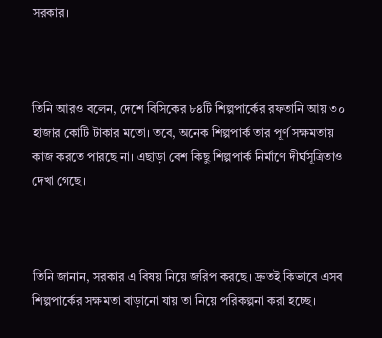সরকার।



তিনি আরও বলেন, দেশে বিসিকের ৮৪টি শিল্পপার্কের রফতানি আয় ৩০ হাজার কোটি টাকার মতো। তবে, অনেক শিল্পপার্ক তার পূর্ণ সক্ষমতায় কাজ করতে পারছে না। এছাড়া বেশ কিছু শিল্পপার্ক নির্মাণে দীর্ঘসূত্রিতাও দেখা গেছে।



তিনি জানান, সরকার এ বিষয় নিয়ে জরিপ করছে। দ্রুতই কিভাবে এসব শিল্পপার্কের সক্ষমতা বাড়ানো যায় তা নিয়ে পরিকল্পনা করা হচ্ছে।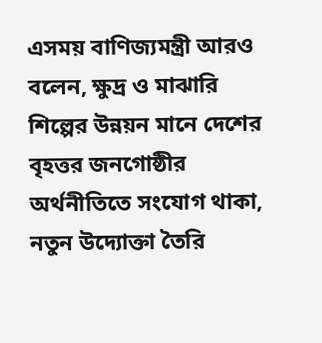এসময় বাণিজ্যমন্ত্রী আরও বলেন, ক্ষুদ্র ও মাঝারি শিল্পের উন্নয়ন মানে দেশের বৃহত্তর জনগোষ্ঠীর অর্থনীতিতে সংযোগ থাকা, নতুন উদ্যোক্তা তৈরি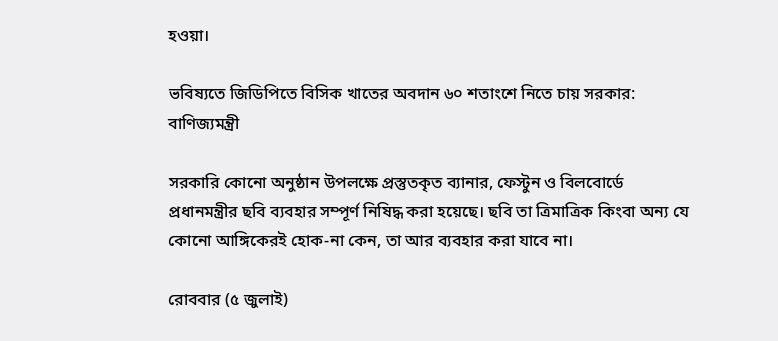হওয়া।

ভবিষ্যতে জিডিপিতে বিসিক খাতের অবদান ৬০ শতাংশে নিতে চায় সরকার: বাণিজ্যমন্ত্রী

সরকারি কোনো অনুষ্ঠান উপলক্ষে প্রস্তুতকৃত ব্যানার, ফেস্টুন ও বিলবোর্ডে প্রধানমন্ত্রীর ছবি ব্যবহার সম্পূর্ণ নিষিদ্ধ করা হয়েছে। ছবি তা ত্রিমাত্রিক কিংবা অন্য যে কোনো আঙ্গিকেরই হোক-না কেন, তা আর ব্যবহার করা যাবে না।

রোববার (৫ জুলাই)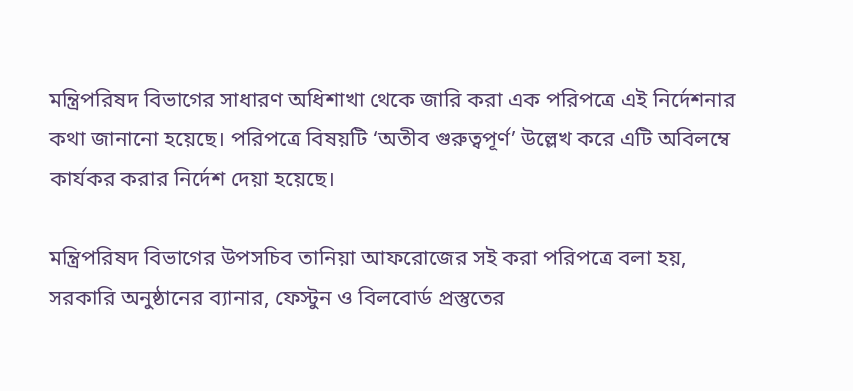মন্ত্রিপরিষদ বিভাগের সাধারণ অধিশাখা থেকে জারি করা এক পরিপত্রে এই নির্দেশনার কথা জানানো হয়েছে। পরিপত্রে বিষয়টি ‘অতীব গুরুত্বপূর্ণ’ উল্লেখ করে এটি অবিলম্বে কার্যকর করার নির্দেশ দেয়া হয়েছে।

মন্ত্রিপরিষদ বিভাগের উপসচিব তানিয়া আফরোজের সই করা পরিপত্রে বলা হয়, সরকারি অনুষ্ঠানের ব্যানার, ফেস্টুন ও বিলবোর্ড প্রস্তুতের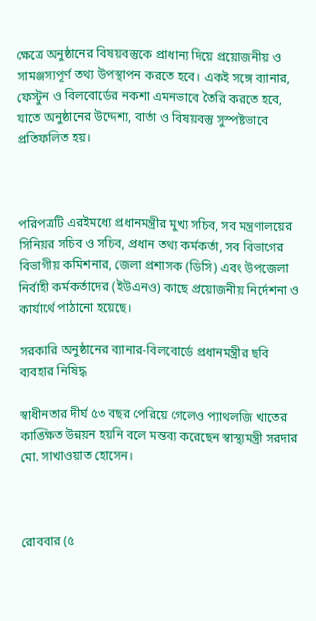ক্ষেত্রে অনুষ্ঠানের বিষয়বস্তুকে প্রাধান্য দিয়ে প্রয়োজনীয় ও সামঞ্জস্যপূর্ণ তথ্য উপস্থাপন করতে হবে। একই সঙ্গে ব্যানার, ফেস্টুন ও বিলবোর্ডের নকশা এমনভাবে তৈরি করতে হবে, যাতে অনুষ্ঠানের উদ্দেশ্য, বার্তা ও বিষয়বস্তু সুস্পষ্টভাবে প্রতিফলিত হয়।



পরিপত্রটি এরইমধ্যে প্রধানমন্ত্রীর মুখ্য সচিব, সব মন্ত্রণালয়ের সিনিয়র সচিব ও সচিব, প্রধান তথ্য কর্মকর্তা, সব বিভাগের বিভাগীয় কমিশনার, জেলা প্রশাসক (ডিসি) এবং উপজেলা নির্বাহী কর্মকর্তাদের (ইউএনও) কাছে প্রয়োজনীয় নির্দেশনা ও কার্যার্থে পাঠানো হয়েছে।

সরকারি অনুষ্ঠানের ব্যানার-বিলবোর্ডে প্রধানমন্ত্রীর ছবি ব্যবহার নিষিদ্ধ

স্বাধীনতার দীর্ঘ ৫৩ বছর পেরিয়ে গেলেও প্যাথলজি খাতের কাঙ্ক্ষিত উন্নয়ন হয়নি বলে মন্তব্য করেছেন স্বাস্থ্যমন্ত্রী সরদার মো. সাখাওয়াত হোসেন।



রোববার (৫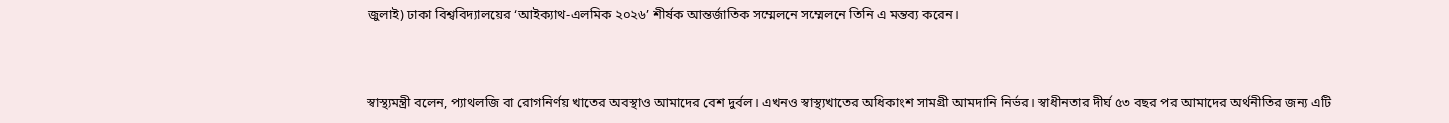জুলাই) ঢাকা বিশ্ববিদ্যালয়ের ‘আইক্যাথ-এলমিক ২০২৬’ শীর্ষক আন্তর্জাতিক সম্মেলনে সম্মেলনে তিনি এ মন্তব্য করেন।



স্বাস্থ্যমন্ত্রী বলেন, প্যাথলজি বা রোগনির্ণয় খাতের অবস্থাও আমাদের বেশ দুর্বল। এখনও স্বাস্থ্যখাতের অধিকাংশ সামগ্রী আমদানি নির্ভর। স্বাধীনতার দীর্ঘ ৫৩ বছর পর আমাদের অর্থনীতির জন্য এটি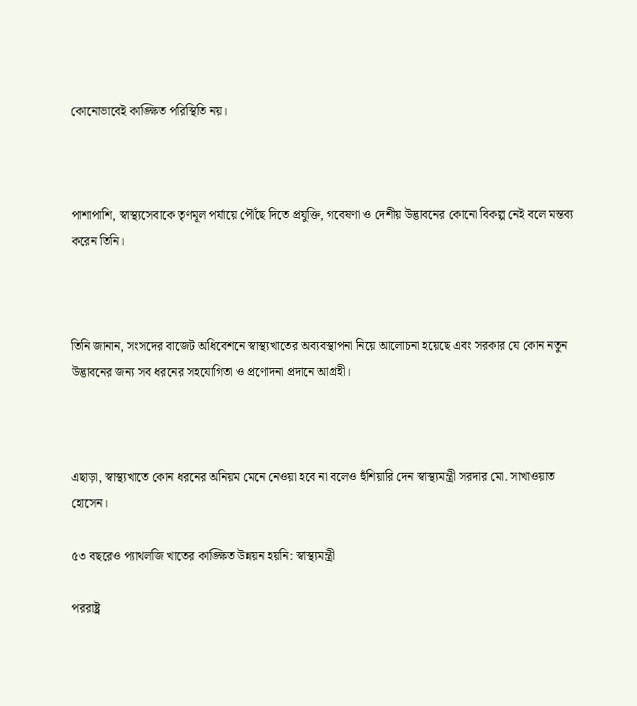কোনোভাবেই কাঙ্ক্ষিত পরিস্থিতি নয়।



পাশাপাশি, স্বাস্থ্যসেবাকে তৃণমূল পর্যায়ে পৌঁছে দিতে প্রযুক্তি, গবেষণা ও দেশীয় উদ্ভাবনের কোনো বিকল্প নেই বলে মন্তব্য করেন তিনি।



তিনি জানান, সংসদের বাজেট অধিবেশনে স্বাস্থ্যখাতের অব্যবস্থাপনা নিয়ে আলোচনা হয়েছে এবং সরকার যে কোন নতুন উদ্ভাবনের জন্য সব ধরনের সহযোগিতা ও প্রণোদনা প্রদানে আগ্রহী।



এছাড়া, স্বাস্থ্যখাতে কোন ধরনের অনিয়ম মেনে নেওয়া হবে না বলেও হুঁশিয়ারি দেন স্বাস্থ্যমন্ত্রী সরদার মো. সাখাওয়াত হোসেন।

৫৩ বছরেও প্যাথলজি খাতের কাঙ্ক্ষিত উন্নয়ন হয়নি: স্বাস্থ্যমন্ত্রী

পররাষ্ট্র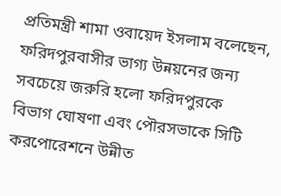প্রতিমন্ত্রী শামা ওবায়েদ ইসলাম বলেছেন, ফরিদপুরবাসীর ভাগ্য উন্নয়নের জন্য সবচেয়ে জরুরি হলো ফরিদপুরকে বিভাগ ঘোষণা এবং পৌরসভাকে সিটি করপোরেশনে উন্নীত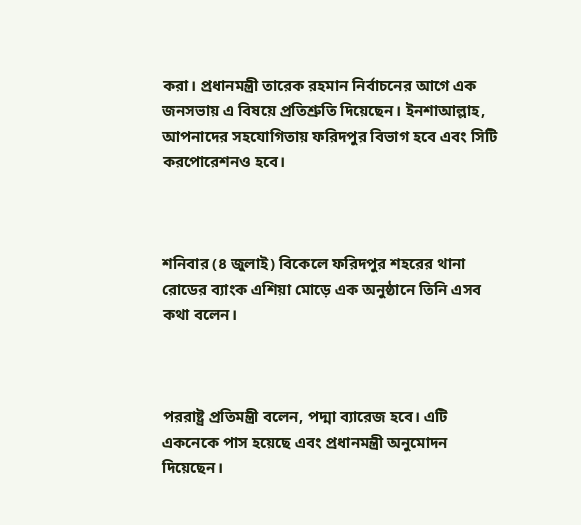করা। প্রধানমন্ত্রী তারেক রহমান নির্বাচনের আগে এক জনসভায় এ বিষয়ে প্রতিশ্রুতি দিয়েছেন। ইনশাআল্লাহ, আপনাদের সহযোগিতায় ফরিদপুর বিভাগ হবে এবং সিটি করপোরেশনও হবে।



শনিবার (৪ জুলাই) বিকেলে ফরিদপুর শহরের থানা রোডের ব্যাংক এশিয়া মোড়ে এক অনুষ্ঠানে তিনি এসব কথা বলেন।



পররাষ্ট্র প্রতিমন্ত্রী বলেন, পদ্মা ব্যারেজ হবে। এটি একনেকে পাস হয়েছে এবং প্রধানমন্ত্রী অনুমোদন দিয়েছেন।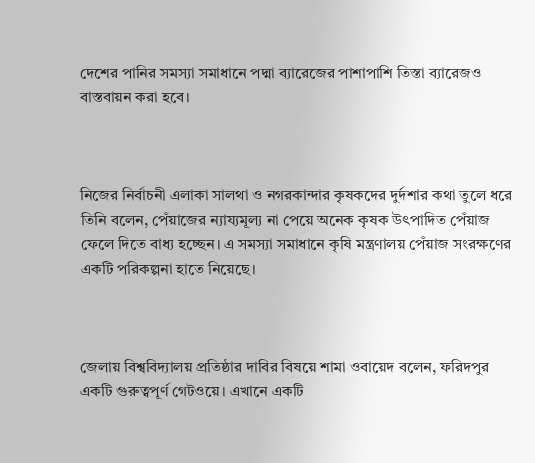দেশের পানির সমস্যা সমাধানে পদ্মা ব্যারেজের পাশাপাশি তিস্তা ব্যারেজও বাস্তবায়ন করা হবে।



নিজের নির্বাচনী এলাকা সালথা ও নগরকান্দার কৃষকদের দুর্দশার কথা তুলে ধরে তিনি বলেন, পেঁয়াজের ন্যায্যমূল্য না পেয়ে অনেক কৃষক উৎপাদিত পেঁয়াজ ফেলে দিতে বাধ্য হচ্ছেন। এ সমস্যা সমাধানে কৃষি মন্ত্রণালয় পেঁয়াজ সংরক্ষণের একটি পরিকল্পনা হাতে নিয়েছে।



জেলায় বিশ্ববিদ্যালয় প্রতিষ্ঠার দাবির বিষয়ে শামা ওবায়েদ বলেন, ফরিদপুর একটি গুরুত্বপূর্ণ গেটওয়ে। এখানে একটি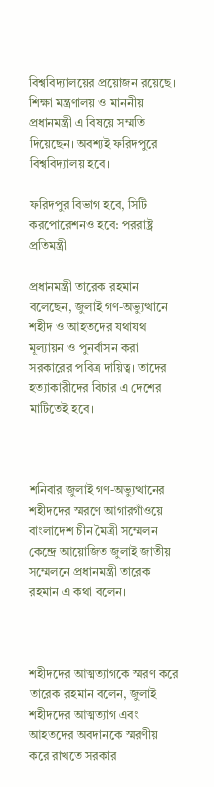বিশ্ববিদ্যালয়ের প্রয়োজন রয়েছে। শিক্ষা মন্ত্রণালয় ও মাননীয় প্রধানমন্ত্রী এ বিষয়ে সম্মতি দিয়েছেন। অবশ্যই ফরিদপুরে বিশ্ববিদ্যালয় হবে।

ফরিদপুর বিভাগ হবে, সিটি করপোরেশনও হবে: পররাষ্ট্র প্রতিমন্ত্রী

প্রধানমন্ত্রী তারেক রহমান বলেছেন, জুলাই গণ-অভ্যুত্থানে শহীদ ও আহতদের যথাযথ মূল্যায়ন ও পুনর্বাসন করা সরকারের পবিত্র দায়িত্ব। তাদের হত্যাকারীদের বিচার এ দেশের মাটিতেই হবে।



শনিবার জুলাই গণ-অভ্যুত্থানের শহীদদের স্মরণে আগারগাঁওয়ে বাংলাদেশ চীন মৈত্রী সম্মেলন কেন্দ্রে আয়োজিত জুলাই জাতীয় সম্মেলনে প্রধানমন্ত্রী তারেক রহমান এ কথা বলেন।



শহীদদের আত্মত্যাগকে স্মরণ করে তারেক রহমান বলেন, জুলাই শহীদদের আত্মত্যাগ এবং আহতদের অবদানকে স্মরণীয় করে রাখতে সরকার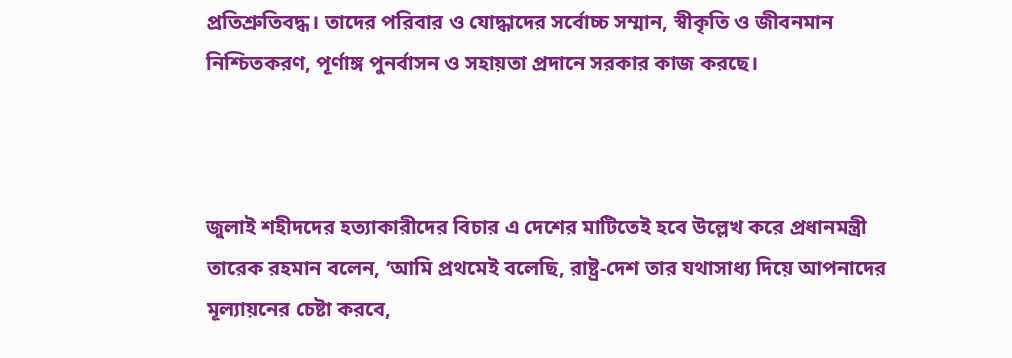প্রতিশ্রুতিবদ্ধ। তাদের পরিবার ও যোদ্ধাদের সর্বোচ্চ সম্মান, স্বীকৃতি ও জীবনমান নিশ্চিতকরণ, পূর্ণাঙ্গ পুনর্বাসন ও সহায়তা প্রদানে সরকার কাজ করছে।



জুলাই শহীদদের হত্যাকারীদের বিচার এ দেশের মাটিতেই হবে উল্লেখ করে প্রধানমন্ত্রী তারেক রহমান বলেন, ‘আমি প্রথমেই বলেছি, রাষ্ট্র-দেশ তার যথাসাধ্য দিয়ে আপনাদের মূল্যায়নের চেষ্টা করবে,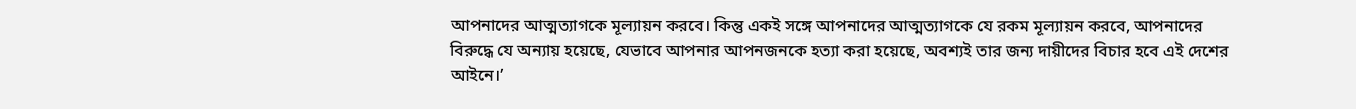আপনাদের আত্মত্যাগকে মূল্যায়ন করবে। কিন্তু একই সঙ্গে আপনাদের আত্মত্যাগকে যে রকম মূল্যায়ন করবে, আপনাদের বিরুদ্ধে যে অন্যায় হয়েছে, যেভাবে আপনার আপনজনকে হত্যা করা হয়েছে, অবশ্যই তার জন্য দায়ীদের বিচার হবে এই দেশের আইনে।’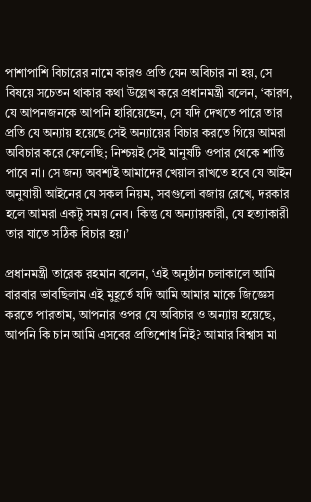পাশাপাশি বিচারের নামে কারও প্রতি যেন অবিচার না হয়, সে বিষয়ে সচেতন থাকার কথা উল্লেখ করে প্রধানমন্ত্রী বলেন, ‘কারণ, যে আপনজনকে আপনি হারিয়েছেন, সে যদি দেখতে পারে তার প্রতি যে অন্যায় হয়েছে সেই অন্যায়ের বিচার করতে গিয়ে আমরা অবিচার করে ফেলেছি; নিশ্চয়ই সেই মানুষটি ওপার থেকে শান্তি পাবে না। সে জন্য অবশ্যই আমাদের খেয়াল রাখতে হবে যে আইন অনুযায়ী আইনের যে সকল নিয়ম, সবগুলো বজায় রেখে, দরকার হলে আমরা একটু সময় নেব। কিন্তু যে অন্যায়কারী, যে হত্যাকারী তার যাতে সঠিক বিচার হয়।’

প্রধানমন্ত্রী তারেক রহমান বলেন, ‘এই অনুষ্ঠান চলাকালে আমি বারবার ভাবছিলাম এই মুহূর্তে যদি আমি আমার মাকে জিজ্ঞেস করতে পারতাম, আপনার ওপর যে অবিচার ও অন্যায় হয়েছে, আপনি কি চান আমি এসবের প্রতিশোধ নিই? আমার বিশ্বাস মা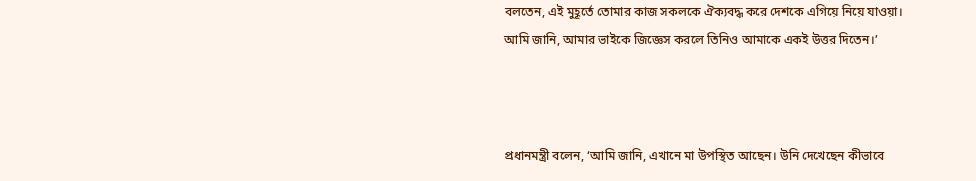বলতেন, এই মুহূর্তে তোমার কাজ সকলকে ঐক্যবদ্ধ করে দেশকে এগিয়ে নিয়ে যাওয়া। আমি জানি, আমার ভাইকে জিজ্ঞেস করলে তিনিও আমাকে একই উত্তর দিতেন।’



প্রধানমন্ত্রী বলেন, ‘আমি জানি, এখানে মা উপস্থিত আছেন। উনি দেখেছেন কীভাবে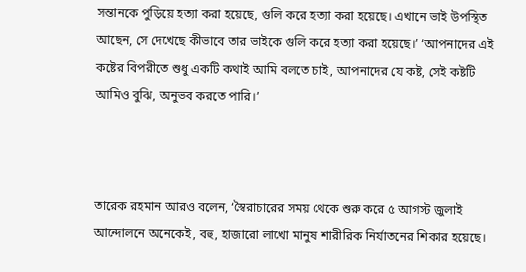সন্তানকে পুড়িয়ে হত্যা করা হয়েছে, গুলি করে হত্যা করা হয়েছে। এখানে ভাই উপস্থিত আছেন, সে দেখেছে কীভাবে তার ভাইকে গুলি করে হত্যা করা হয়েছে।’ ‘আপনাদের এই কষ্টের বিপরীতে শুধু একটি কথাই আমি বলতে চাই, আপনাদের যে কষ্ট, সেই কষ্টটি আমিও বুঝি, অনুভব করতে পারি।’



তারেক রহমান আরও বলেন, ‘স্বৈরাচারের সময় থেকে শুরু করে ৫ আগস্ট জুলাই আন্দোলনে অনেকেই, বহু, হাজারো লাখো মানুষ শারীরিক নির্যাতনের শিকার হয়েছে।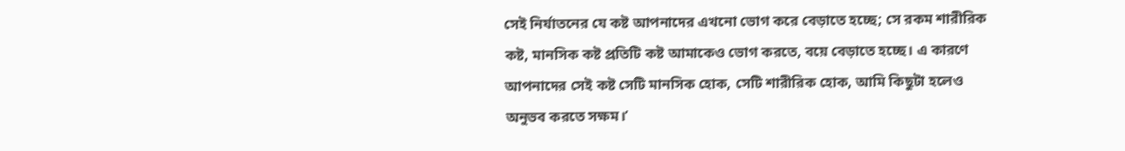সেই নির্যাতনের যে কষ্ট আপনাদের এখনো ভোগ করে বেড়াতে হচ্ছে; সে রকম শারীরিক কষ্ট, মানসিক কষ্ট প্রতিটি কষ্ট আমাকেও ভোগ করতে, বয়ে বেড়াতে হচ্ছে। এ কারণে আপনাদের সেই কষ্ট সেটি মানসিক হোক, সেটি শারীরিক হোক, আমি কিছুটা হলেও অনুভব করতে সক্ষম।’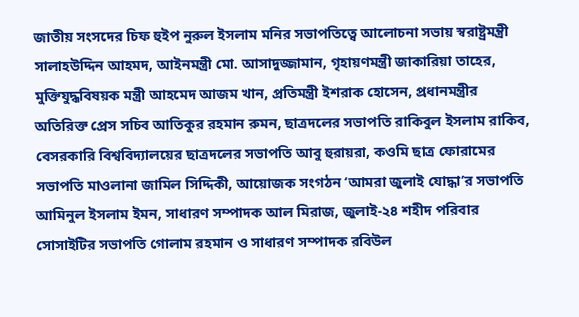জাতীয় সংসদের চিফ হুইপ নুরুল ইসলাম মনির সভাপতিত্বে আলোচনা সভায় স্বরাষ্ট্রমন্ত্রী সালাহউদ্দিন আহমদ, আইনমন্ত্রী মো. আসাদুজ্জামান, গৃহায়ণমন্ত্রী জাকারিয়া তাহের, মুক্তিযুদ্ধবিষয়ক মন্ত্রী আহমেদ আজম খান, প্রতিমন্ত্রী ইশরাক হোসেন, প্রধানমন্ত্রীর অতিরিক্ত প্রেস সচিব আতিকুর রহমান রুমন, ছাত্রদলের সভাপতি রাকিবুল ইসলাম রাকিব, বেসরকারি বিশ্ববিদ্যালয়ের ছাত্রদলের সভাপতি আবু হুরায়রা, কওমি ছাত্র ফোরামের সভাপতি মাওলানা জামিল সিদ্দিকী, আয়োজক সংগঠন ‘আমরা জুলাই যোদ্ধা’র সভাপতি আমিনুল ইসলাম ইমন, সাধারণ সম্পাদক আল মিরাজ, জুলাই-২৪ শহীদ পরিবার সোসাইটির সভাপতি গোলাম রহমান ও সাধারণ সম্পাদক রবিউল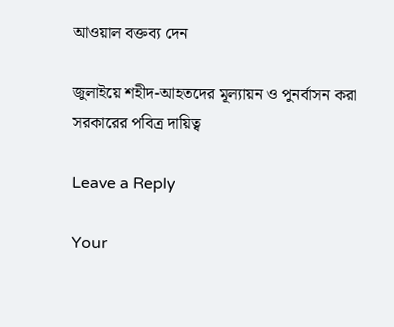আওয়াল বক্তব্য দেন

জুলাইয়ে শহীদ-আহতদের মূল্যায়ন ও পুনর্বাসন করা সরকারের পবিত্র দায়িত্ব

Leave a Reply

Your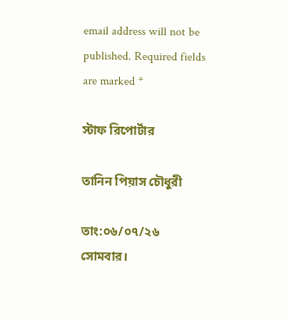email address will not be published. Required fields are marked *

স্টাফ রিপোর্টার

তানিন পিয়াস চৌধুরী

তাং:০৬/০৭/২৬ সোমবার।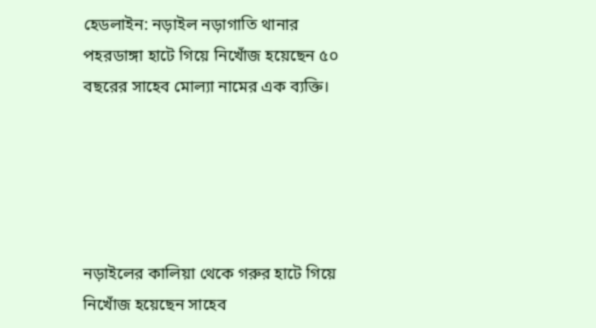হেডলাইন: নড়াইল নড়াগাতি থানার পহরডাঙ্গা হাটে গিয়ে নিখোঁজ হয়েছেন ৫০ বছরের সাহেব মোল্যা নামের এক ব্যক্তি।





নড়াইলের কালিয়া থেকে গরুর হাটে গিয়ে নিখোঁজ হয়েছেন সাহেব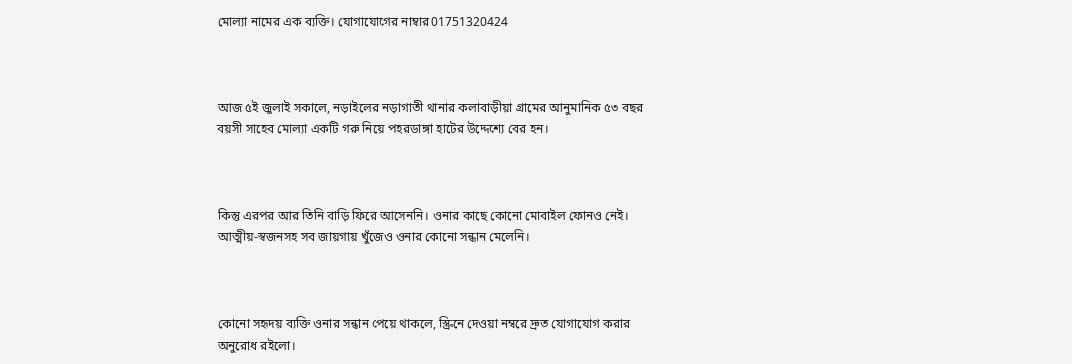মোল্যা নামের এক ব্যক্তি। যোগাযোগের নাম্বার01751320424



আজ ৫ই জুলাই সকালে, নড়াইলের নড়াগাতী থানার কলাবাড়ীয়া গ্রামের আনুমানিক ৫৩ বছর বয়সী সাহেব মোল্যা একটি গরু নিয়ে পহরডাঙ্গা হাটের উদ্দেশ্যে বের হন।



কিন্তু এরপর আর তিনি বাড়ি ফিরে আসেননি। ওনার কাছে কোনো মোবাইল ফোনও নেই। আত্মীয়-স্বজনসহ সব জায়গায় খুঁজেও ওনার কোনো সন্ধান মেলেনি।



কোনো সহৃদয় ব্যক্তি ওনার সন্ধান পেয়ে থাকলে, স্ক্রিনে দেওয়া নম্বরে দ্রুত যোগাযোগ করার অনুরোধ রইলো।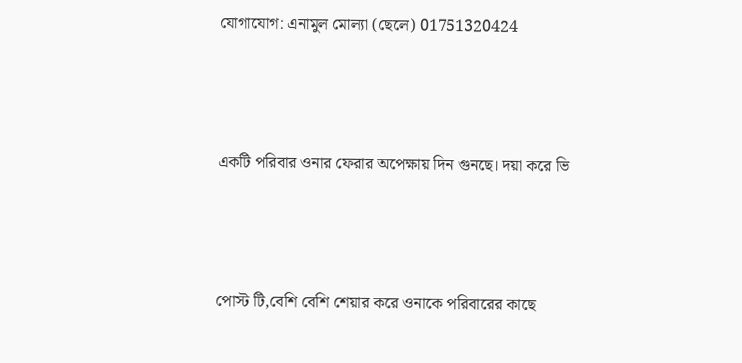যোগাযোগ: এনামুল মোল্যা (ছেলে) 01751320424



একটি পরিবার ওনার ফেরার অপেক্ষায় দিন গুনছে। দয়া করে ভি



পোস্ট টি,বেশি বেশি শেয়ার করে ওনাকে পরিবারের কাছে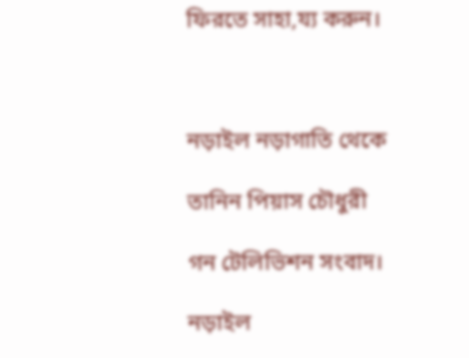ফিরতে সাহা,য্য করুন।



নড়াইল নড়াগাতি থেকে

তানিন পিয়াস চৌধুরী

গন টেলিভিশন সংবাদ।

নড়াইল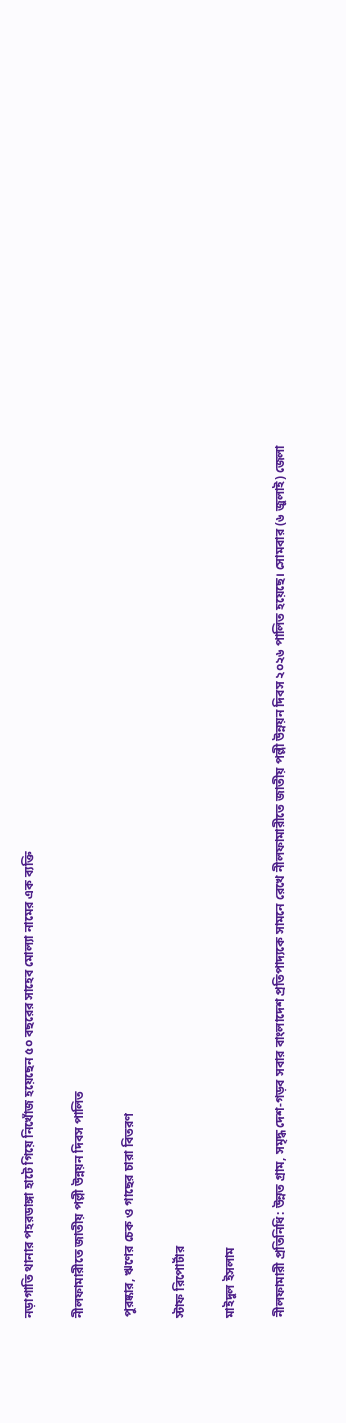নড়াগাতি থানার পহরডাঙ্গা হাটে গিয়ে নিখোঁজ হয়েছেন ৫০ বছরের সাহেব মোল্যা নামের এক ব্যক্তি

নীলফামারীতে জাতীয় পল্লী উন্নয়ন দিবস পালিত

পুরষ্কার, ঋণের চেক ও গাছের চারা বিতরণ

স্টাফ রিপোর্টার

মাইদুল ইসলাম

নীলফামারী প্রতিনিধি: উন্নত গ্রাম, সমৃদ্ধ দেশ-গড়ব সবার বাংলাদেশ প্রতিপাদ্যকে সামনে রেখে নীলফামারীতে জাতীয় পল্লী উন্নয়ন দিবস ২০২৬ পালিত হয়েছে। সোমবার (৬ জুলাই) জেলা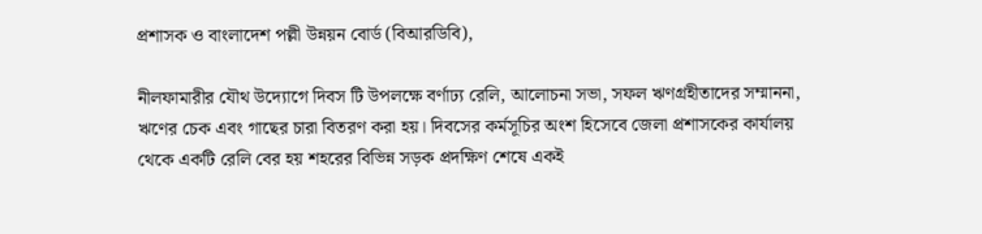প্রশাসক ও বাংলাদেশ পল্লী উন্নয়ন বোর্ড (বিআরডিবি),

নীলফামারীর যৌথ উদ্যোগে দিবস টি উপলক্ষে বর্ণাঢ্য রেলি, আলোচনা সভা, সফল ঋণগ্রহীতাদের সম্মাননা, ঋণের চেক এবং গাছের চারা বিতরণ করা হয়। দিবসের কর্মসূচির অংশ হিসেবে জেলা প্রশাসকের কার্যালয় থেকে একটি রেলি বের হয় শহরের বিভিন্ন সড়ক প্রদক্ষিণ শেষে একই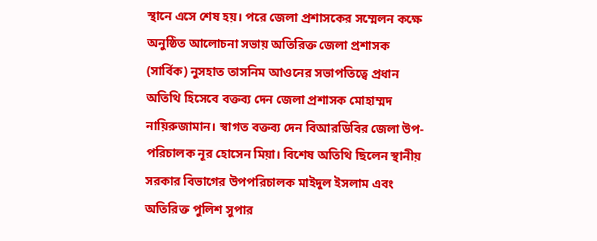স্থানে এসে শেষ হয়। পরে জেলা প্রশাসকের সম্মেলন কক্ষে অনুষ্ঠিত আলোচনা সভায় অতিরিক্ত জেলা প্রশাসক (সার্বিক) নুসহাত তাসনিম আওনের সভাপতিত্বে প্রধান অতিথি হিসেবে বক্তব্য দেন জেলা প্রশাসক মোহাম্মদ নায়িরুজামান। স্বাগত বক্তব্য দেন বিআরডিবির জেলা উপ-পরিচালক নূর হোসেন মিয়া। বিশেষ অতিথি ছিলেন স্থানীয় সরকার বিভাগের উপপরিচালক মাইদুল ইসলাম এবং অতিরিক্ত পুলিশ সুপার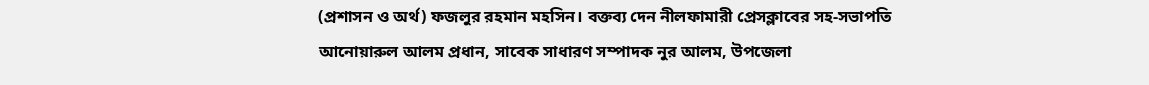(প্রশাসন ও অর্থ) ফজলুর রহমান মহসিন। বক্তব্য দেন নীলফামারী প্রেসক্লাবের সহ-সভাপতি আনোয়ারুল আলম প্রধান, সাবেক সাধারণ সম্পাদক নুর আলম, উপজেলা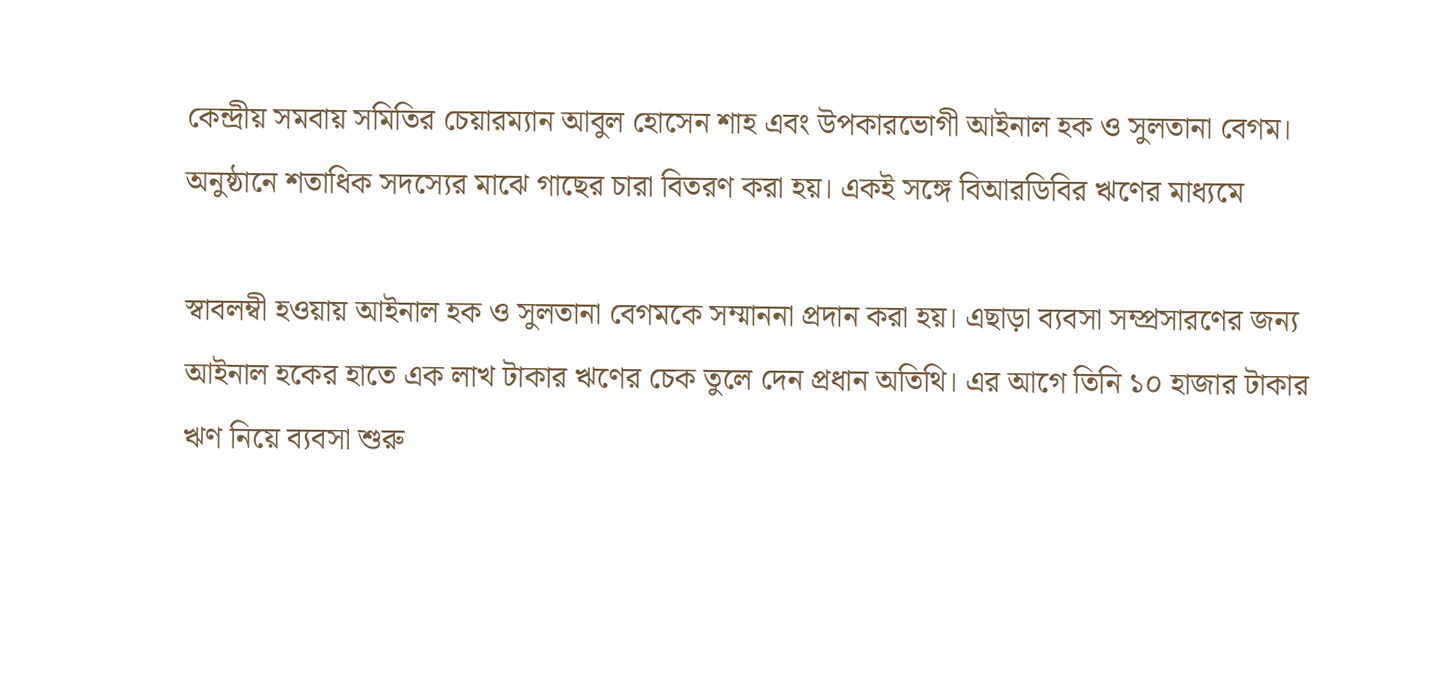কেন্দ্রীয় সমবায় সমিতির চেয়ারম্যান আবুল হোসেন শাহ এবং উপকারভোগী আইনাল হক ও সুলতানা বেগম। অনুষ্ঠানে শতাধিক সদস্যের মাঝে গাছের চারা বিতরণ করা হয়। একই সঙ্গে বিআরডিবির ঋণের মাধ্যমে

স্বাবলম্বী হওয়ায় আইনাল হক ও সুলতানা বেগমকে সম্মাননা প্রদান করা হয়। এছাড়া ব্যবসা সম্প্রসারণের জন্য আইনাল হকের হাতে এক লাখ টাকার ঋণের চেক তুলে দেন প্রধান অতিথি। এর আগে তিনি ১০ হাজার টাকার ঋণ নিয়ে ব্যবসা শুরু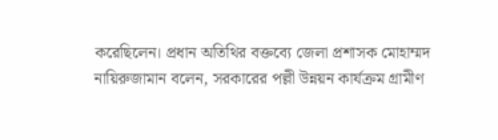করেছিলেন। প্রধান অতিথির বক্তব্যে জেলা প্রশাসক মোহাম্মদ নায়িরুজামান বলেন, সরকারের পল্লী উন্নয়ন কার্যক্রম গ্রামীণ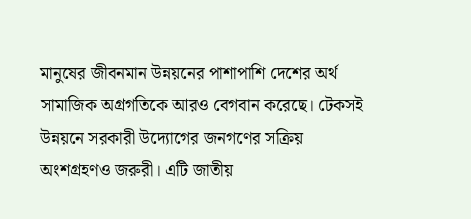মানুষের জীবনমান উন্নয়নের পাশাপাশি দেশের অর্থ সামাজিক অগ্রগতিকে আরও বেগবান করেছে। টেকসই উন্নয়নে সরকারী উদ্যোগের জনগণের সক্রিয় অংশগ্রহণও জরুরী। এটি জাতীয়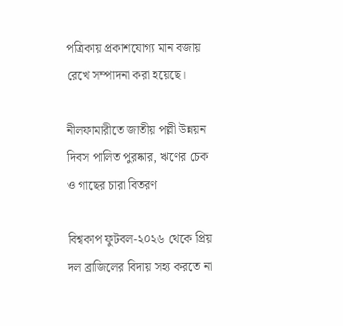পত্রিকায় প্রকাশযোগ্য মান বজায় রেখে সম্পাদনা করা হয়েছে।

নীলফামারীতে জাতীয় পল্লী উন্নয়ন দিবস পালিত পুরষ্কার, ঋণের চেক ও গাছের চারা বিতরণ

বিশ্বকাপ ফুটবল-২০২৬ থেকে প্রিয় দল ব্রাজিলের বিদায় সহ্য করতে না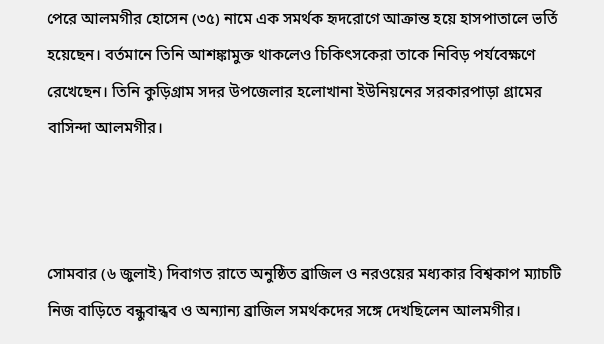পেরে আলমগীর হোসেন (৩৫) না‌মে এক সমর্থক হৃদরোগে আক্রান্ত হয়ে হাসপাতালে ভর্তি হয়েছেন। বর্তমানে তিনি আশঙ্কামুক্ত থাকলেও চিকিৎসকেরা তাকে নিবিড় পর্যবেক্ষণে রেখেছেন। তিনি কুড়িগ্রাম সদর উপজেলার হলোখানা ইউনিয়নের সরকারপাড়া গ্রামের বাসিন্দা আলমগীর।



সোমবার (৬ জুলাই) দিবাগত রাতে অনুষ্ঠিত ব্রাজিল ও নরওয়ের মধ্যকার বিশ্বকাপ ম্যাচটি নিজ বাড়িতে বন্ধুবান্ধব ও অন্যান্য ব্রাজিল সমর্থকদের সঙ্গে দেখছিলেন আলমগীর।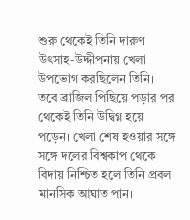শুরু থেকেই তিনি দারুণ উৎসাহ-উদ্দীপনায় খেলা উপভোগ করছিলেন তিনি। তবে ব্রাজিল পিছিয়ে পড়ার পর থেকেই তিনি উদ্বিগ্ন হয়ে পড়েন। খেলা শেষ হওয়ার সঙ্গে সঙ্গে দলের বিশ্বকাপ থেকে বিদায় নিশ্চিত হলে তিনি প্রবল মানসিক আঘাত পান।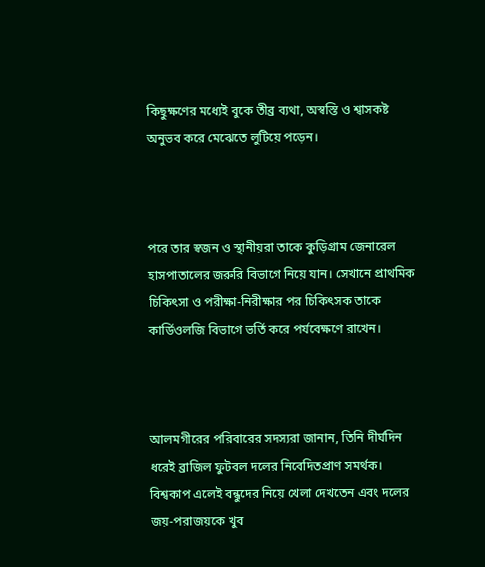কিছুক্ষণের মধ্যেই বুকে তীব্র ব্যথা, অস্বস্তি ও শ্বাসকষ্ট অনুভব করে মেঝেতে লুটিয়ে পড়েন।



পরে তার স্বজন ও স্থানীয়রা তাকে কুড়িগ্রাম জেনারেল হাসপাতালের জরুরি বিভাগে নিয়ে যান। সেখানে প্রাথমিক চিকিৎসা ও পরীক্ষা-নিরীক্ষার পর চিকিৎসক তাকে কার্ডিওলজি বিভাগে ভর্তি করে পর্যবেক্ষণে রাখেন।



আলমগীরের পরিবারের সদস্যরা জানান, তিনি দীর্ঘদিন ধরেই ব্রাজিল ফুটবল দলের নিবেদিতপ্রাণ সমর্থক। বিশ্বকাপ এলেই বন্ধুদের নিয়ে খেলা দেখতেন এবং দলের জয়-পরাজয়কে খুব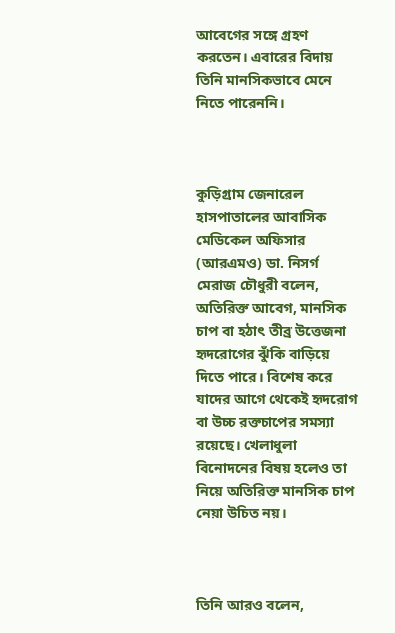আবেগের সঙ্গে গ্রহণ করতেন। এবারের বিদায় তিনি মানসিকভাবে মেনে নিতে পারেননি।



কুড়িগ্রাম জেনারেল হাসপাতালের আবাসিক মেডিকেল অফিসার (আরএমও) ডা. নিসর্গ মেরাজ চৌধুরী বলেন, অতিরিক্ত আবেগ, মানসিক চাপ বা হঠাৎ তীব্র উত্তেজনা হৃদরোগের ঝুঁকি বাড়িয়ে দিতে পারে। বিশেষ করে যাদের আগে থেকেই হৃদরোগ বা উচ্চ রক্তচাপের সমস্যা রয়েছে। খেলাধুলা বিনোদনের বিষয় হলেও তা নিয়ে অতিরিক্ত মানসিক চাপ নেয়া উচিত নয়।



তিনি আরও বলেন,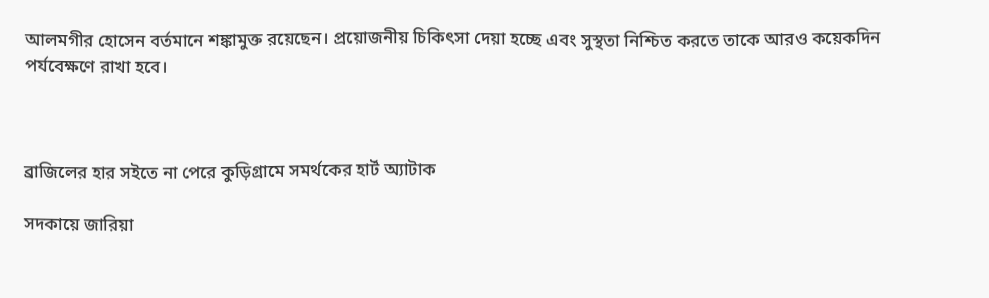আলমগীর হোসেন বর্তমানে শঙ্কামুক্ত রয়েছেন। প্রয়োজনীয় চিকিৎসা দেয়া হচ্ছে এবং সুস্থতা নিশ্চিত করতে তাকে আরও কয়েকদিন পর্যবেক্ষণে রাখা হবে।



ব্রাজিলের হার সইতে না পেরে কুড়িগ্রামে সমর্থকের হার্ট অ্যাটাক

সদকায়ে জারিয়া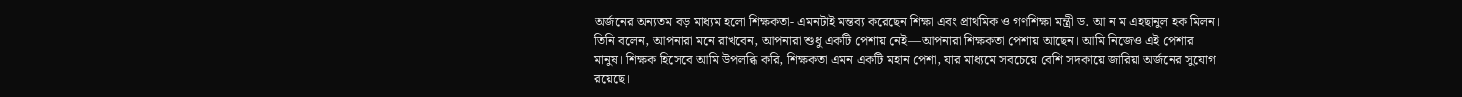অর্জনের অন্যতম বড় মাধ্যম হলো শিক্ষকতা- এমনটাই মন্তব্য করেছেন শিক্ষা এবং প্রাথমিক ও গণশিক্ষা মন্ত্রী ড. আ ন ম এহছানুল হক মিলন। তিনি বলেন, আপনারা মনে রাখবেন, আপনারা শুধু একটি পেশায় নেই—আপনারা শিক্ষকতা পেশায় আছেন। আমি নিজেও এই পেশার মানুষ। শিক্ষক হিসেবে আমি উপলব্ধি করি, শিক্ষকতা এমন একটি মহান পেশা, যার মাধ্যমে সবচেয়ে বেশি সদকায়ে জারিয়া অর্জনের সুযোগ রয়েছে।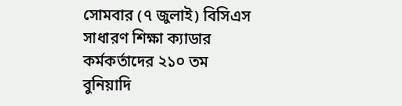সোমবার (৭ জুলাই) বিসিএস সাধারণ শিক্ষা ক্যাডার কর্মকর্তাদের ২১০ তম বুনিয়াদি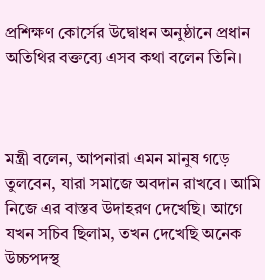প্রশিক্ষণ কোর্সের উদ্বোধন অনুষ্ঠানে প্রধান অতিথির বক্তব্যে এসব কথা বলেন তিনি।



মন্ত্রী বলেন, আপনারা এমন মানুষ গড়ে তুলবেন, যারা সমাজে অবদান রাখবে। আমি নিজে এর বাস্তব উদাহরণ দেখেছি। আগে যখন সচিব ছিলাম, তখন দেখেছি অনেক উচ্চপদস্থ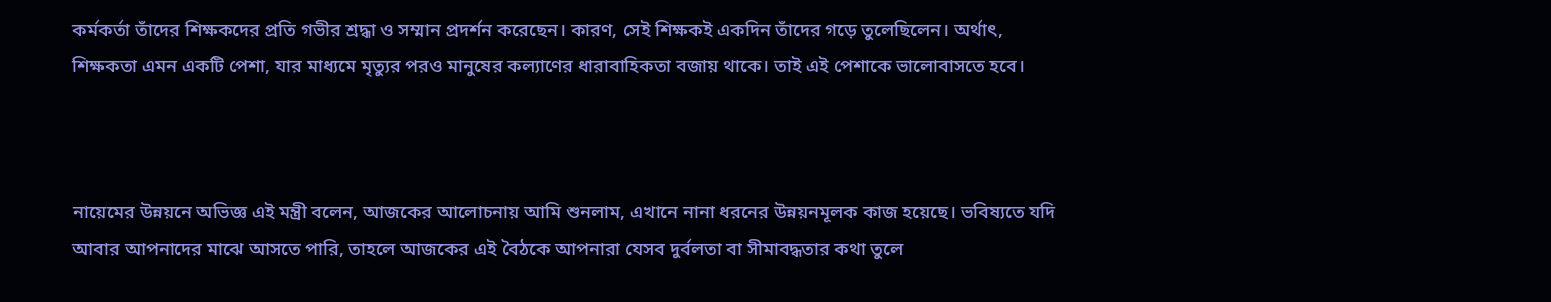কর্মকর্তা তাঁদের শিক্ষকদের প্রতি গভীর শ্রদ্ধা ও সম্মান প্রদর্শন করেছেন। কারণ, সেই শিক্ষকই একদিন তাঁদের গড়ে তুলেছিলেন। অর্থাৎ, শিক্ষকতা এমন একটি পেশা, যার মাধ্যমে মৃত্যুর পরও মানুষের কল্যাণের ধারাবাহিকতা বজায় থাকে। তাই এই পেশাকে ভালোবাসতে হবে।



নায়েমের উন্নয়নে অভিজ্ঞ এই মন্ত্রী বলেন, আজকের আলোচনায় আমি শুনলাম, এখানে নানা ধরনের উন্নয়নমূলক কাজ হয়েছে। ভবিষ্যতে যদি আবার আপনাদের মাঝে আসতে পারি, তাহলে আজকের এই বৈঠকে আপনারা যেসব দুর্বলতা বা সীমাবদ্ধতার কথা তুলে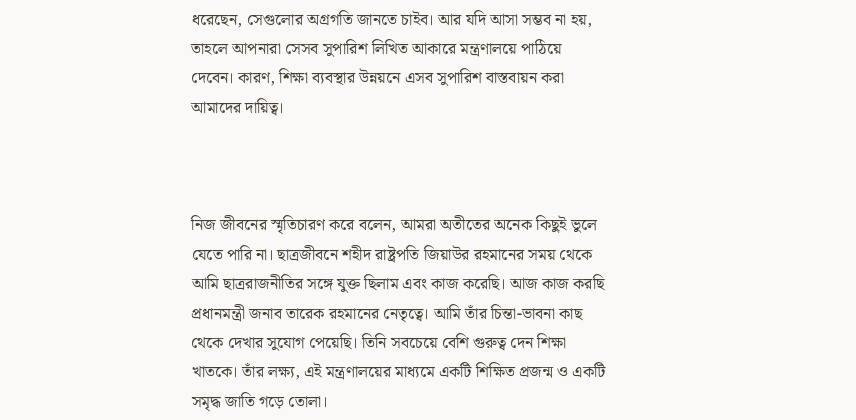ধরেছেন, সেগুলোর অগ্রগতি জানতে চাইব। আর যদি আসা সম্ভব না হয়, তাহলে আপনারা সেসব সুপারিশ লিখিত আকারে মন্ত্রণালয়ে পাঠিয়ে দেবেন। কারণ, শিক্ষা ব্যবস্থার উন্নয়নে এসব সুপারিশ বাস্তবায়ন করা আমাদের দায়িত্ব।



নিজ জীবনের স্মৃতিচারণ করে বলেন, আমরা অতীতের অনেক কিছুই ভুলে যেতে পারি না। ছাত্রজীবনে শহীদ রাষ্ট্রপতি জিয়াউর রহমানের সময় থেকে আমি ছাত্ররাজনীতির সঙ্গে যুক্ত ছিলাম এবং কাজ করেছি। আজ কাজ করছি প্রধানমন্ত্রী জনাব তারেক রহমানের নেতৃত্বে। আমি তাঁর চিন্তা-ভাবনা কাছ থেকে দেখার সুযোগ পেয়েছি। তিনি সবচেয়ে বেশি গুরুত্ব দেন শিক্ষা খাতকে। তাঁর লক্ষ্য, এই মন্ত্রণালয়ের মাধ্যমে একটি শিক্ষিত প্রজন্ম ও একটি সমৃদ্ধ জাতি গড়ে তোলা।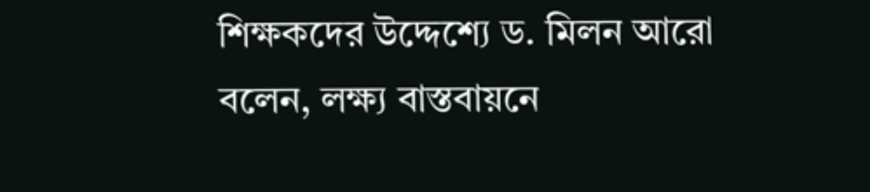শিক্ষকদের উদ্দেশ্যে ড. মিলন আরো বলেন, লক্ষ্য বাস্তবায়নে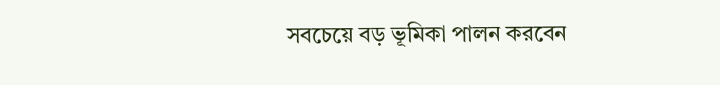সবচেয়ে বড় ভূমিকা পালন করবেন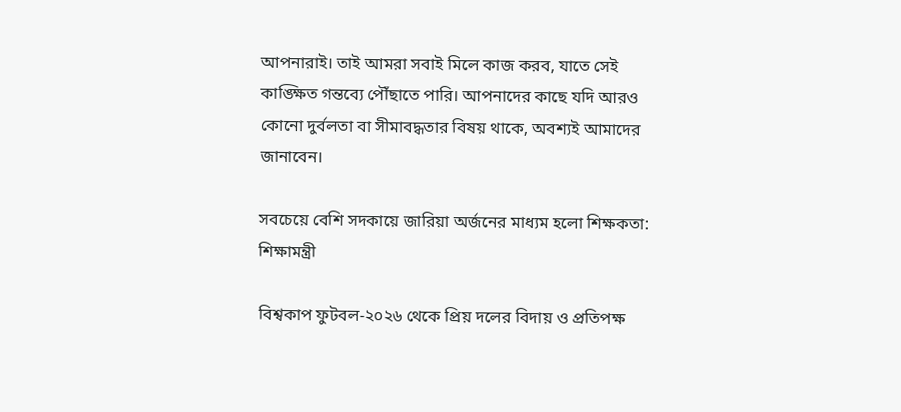আপনারাই। তাই আমরা সবাই মিলে কাজ করব, যাতে সেই কাঙ্ক্ষিত গন্তব্যে পৌঁছাতে পারি। আপনাদের কাছে যদি আরও কোনো দুর্বলতা বা সীমাবদ্ধতার বিষয় থাকে, অবশ্যই আমাদের জানাবেন।

সবচেয়ে বেশি সদকায়ে জারিয়া অর্জনের মাধ্যম হলো শিক্ষকতা: শিক্ষামন্ত্রী

বিশ্বকাপ ফুটবল-২০২৬ থেকে প্রিয় দলের বিদায় ও প্রতিপক্ষ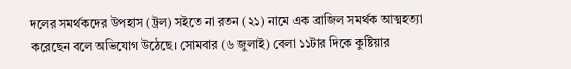দলের সমর্থকদের উপহাস (ট্রল) সইতে না রতন (২১) নামে এক ব্রাজিল সমর্থক আত্মহত্যা করেছেন বলে অভিযোগ উঠেছে। সোমবার (৬ জুলাই) বেলা ১১টার দিকে কুষ্টিয়ার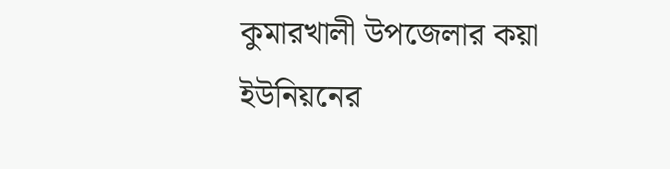কুমারখালী উপজেলার কয়া ইউনিয়নের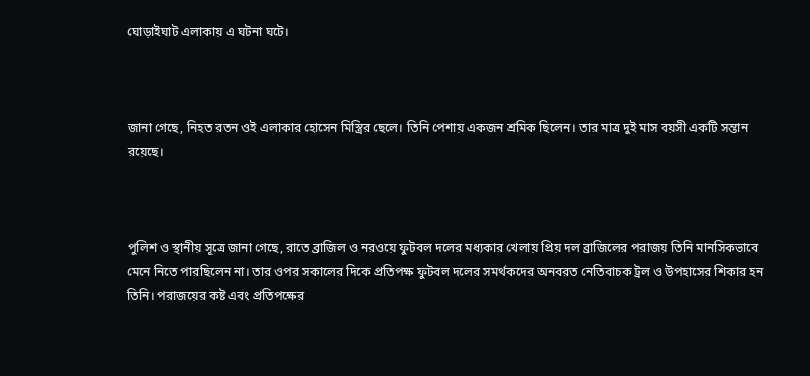ঘোড়াইঘাট এলাকায় এ ঘটনা ঘটে।



জানা গেছে, নিহত রতন ওই এলাকার হোসেন মিস্ত্রির ছেলে। তিনি পেশায় একজন শ্রমিক ছিলেন। তার মাত্র দুই মাস বয়সী একটি সন্তান রয়েছে।



পুলিশ ও স্থানীয় সূত্রে জানা গেছে, রাতে ব্রাজিল ও নরওয়ে ফুটবল দলের মধ্যকার খেলায় প্রিয় দল ব্রাজিলের পরাজয় তিনি মানসিকভাবে মেনে নিতে পারছিলেন না। তার ওপর সকালের দিকে প্রতিপক্ষ ফুটবল দলের সমর্থকদের অনবরত নেতিবাচক ট্রল ও উপহাসের শিকার হন তিনি। পরাজয়ের কষ্ট এবং প্রতিপক্ষের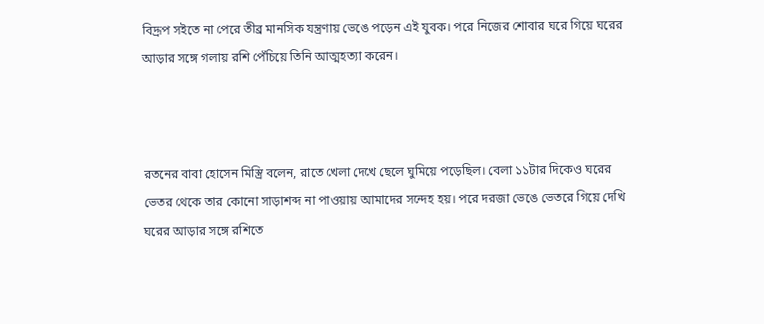বিদ্রূপ সইতে না পেরে তীব্র মানসিক যন্ত্রণায় ভেঙে পড়েন এই যুবক। পরে নিজের শোবার ঘরে গিয়ে ঘরের আড়ার সঙ্গে গলায় রশি পেঁচিয়ে তিনি আত্মহত্যা করেন।



রতনের বাবা হোসেন মিস্ত্রি বলেন, রাতে খেলা দেখে ছেলে ঘুমিয়ে পড়েছিল। বেলা ১১টার দিকেও ঘরের ভেতর থেকে তার কোনো সাড়াশব্দ না পাওয়ায় আমাদের সন্দেহ হয়। পরে দরজা ভেঙে ভেতরে গিয়ে দেখি ঘরের আড়ার সঙ্গে রশিতে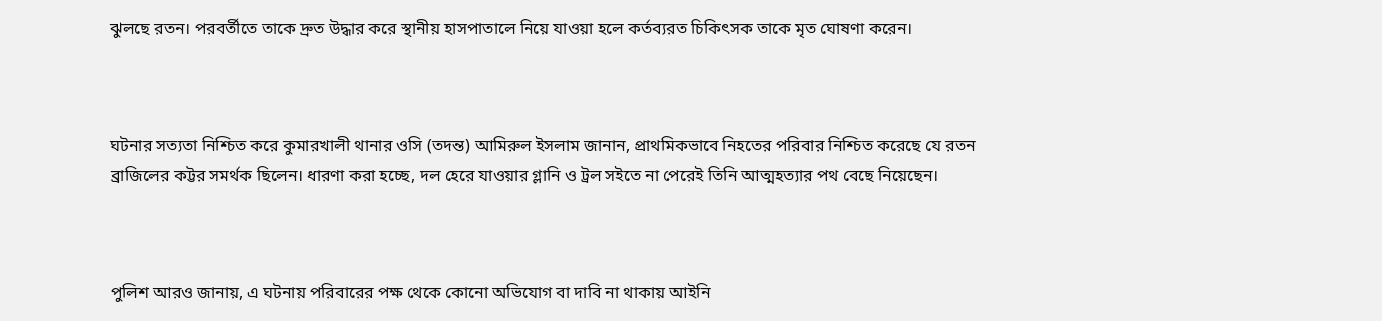ঝুলছে রতন। পরবর্তীতে তাকে দ্রুত উদ্ধার করে স্থানীয় হাসপাতালে নিয়ে যাওয়া হলে কর্তব্যরত চিকিৎসক তাকে মৃত ঘোষণা করেন।



ঘটনার সত্যতা নিশ্চিত করে কুমারখালী থানার ওসি (তদন্ত) আমিরুল ইসলাম জানান, প্রাথমিকভাবে নিহতের পরিবার নিশ্চিত করেছে যে রতন ব্রাজিলের কট্টর সমর্থক ছিলেন। ধারণা করা হচ্ছে, দল হেরে যাওয়ার গ্লানি ও ট্রল সইতে না পেরেই তিনি আত্মহত্যার পথ বেছে নিয়েছেন।



পুলিশ আরও জানায়, এ ঘটনায় পরিবারের পক্ষ থেকে কোনো অভিযোগ বা দাবি না থাকায় আইনি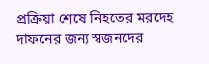প্রক্রিয়া শেষে নিহতের মরদেহ দাফনের জন্য স্বজনদের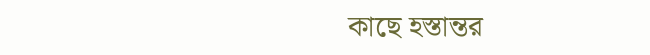কাছে হস্তান্তর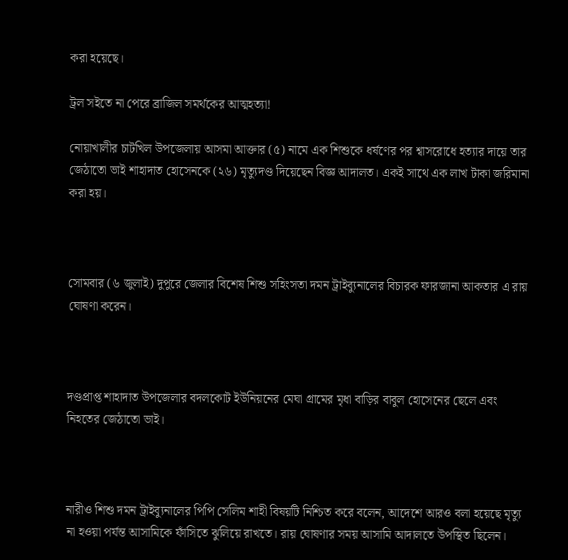করা হয়েছে।

ট্রল সইতে না পেরে ব্রাজিল সমর্থকের আত্মহত্যা!

নোয়াখালীর চাটখিল উপজেলায় আসমা আক্তার (৫) নামে এক শিশুকে ধর্ষণের পর শ্বাসরোধে হত্যার দায়ে তার জেঠাতো ভাই শাহাদাত হোসেনকে (২৬) মৃত্যুদণ্ড দিয়েছেন বিজ্ঞ আদালত। একই সাথে এক লাখ টাকা জরিমানা করা হয়।



সোমবার (৬ জুলাই) দুপুরে জেলার বিশেষ শিশু সহিংসতা দমন ট্রাইব্যুনালের বিচারক ফারজানা আকতার এ রায় ঘোষণা করেন।



দণ্ডপ্রাপ্ত শাহাদাত উপজেলার বদলকোট ইউনিয়নের মেঘা গ্রামের মৃধা বাড়ির বাবুল হোসেনের ছেলে এবং নিহতের জেঠাতো ভাই।



নারীও শিশু দমন ট্রাইব্যুনালের পিপি সেলিম শাহী বিষয়টি নিশ্চিত করে বলেন, আদেশে আরও বলা হয়েছে মৃত্যু না হওয়া পর্যন্ত আসামিকে ফাঁসিতে ঝুলিয়ে রাখতে। রায় ঘোষণার সময় আসামি আদালতে উপস্থিত ছিলেন।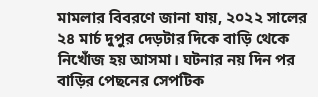মামলার বিবরণে জানা যায়, ২০২২ সালের ২৪ মার্চ দুপুর দেড়টার দিকে বাড়ি থেকে নিখোঁজ হয় আসমা। ঘটনার নয় দিন পর বাড়ির পেছনের সেপটিক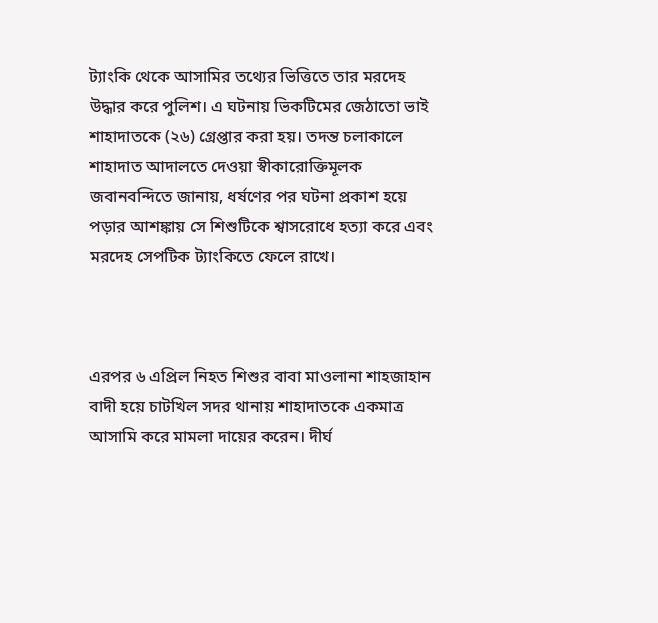ট্যাংকি থেকে আসামির তথ্যের ভিত্তিতে তার মরদেহ উদ্ধার করে পুলিশ। এ ঘটনায় ভিকটিমের জেঠাতো ভাই শাহাদাতকে (২৬) গ্রেপ্তার করা হয়। তদন্ত চলাকালে শাহাদাত আদালতে দেওয়া স্বীকারোক্তিমূলক জবানবন্দিতে জানায়, ধর্ষণের পর ঘটনা প্রকাশ হয়ে পড়ার আশঙ্কায় সে শিশুটিকে শ্বাসরোধে হত্যা করে এবং মরদেহ সেপটিক ট্যাংকিতে ফেলে রাখে।



এরপর ৬ এপ্রিল নিহত শিশুর বাবা মাওলানা শাহজাহান বাদী হয়ে চাটখিল সদর থানায় শাহাদাতকে একমাত্র আসামি করে মামলা দায়ের করেন। দীর্ঘ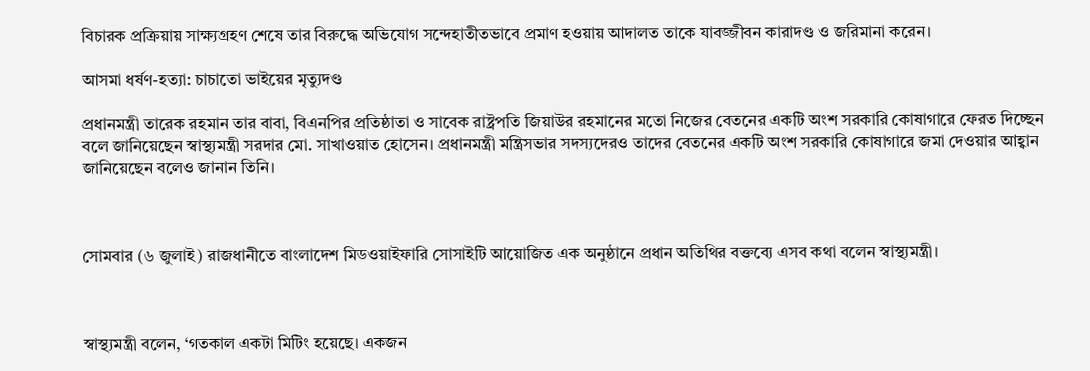বিচারক প্রক্রিয়ায় সাক্ষ্যগ্রহণ শেষে তার বিরুদ্ধে অভিযোগ সন্দেহাতীতভাবে প্রমাণ হওয়ায় আদালত তাকে যাবজ্জীবন কারাদণ্ড ও জরিমানা করেন।

আসমা ধর্ষণ-হত্যা: চাচাতো ভাইয়ের মৃত্যুদণ্ড

প্রধানমন্ত্রী তারেক রহমান তার বাবা, বিএনপির প্রতিষ্ঠাতা ও সাবেক রাষ্ট্রপতি জিয়াউর রহমানের মতো নিজের বেতনের একটি অংশ সরকারি কোষাগারে ফেরত দিচ্ছেন বলে জানিয়েছেন স্বাস্থ্যমন্ত্রী সরদার মো. সাখাওয়াত হোসেন। প্রধানমন্ত্রী মন্ত্রিসভার সদস্যদেরও তাদের বেতনের একটি অংশ সরকারি কোষাগারে জমা দেওয়ার আহ্বান জানিয়েছেন বলেও জানান তিনি।



সোমবার (৬ জুলাই) রাজধানীতে বাংলাদেশ মিডওয়াইফারি সোসাইটি আয়োজিত এক অনুষ্ঠানে প্রধান অতিথির বক্তব্যে এসব কথা বলেন স্বাস্থ্যমন্ত্রী।



স্বাস্থ্যমন্ত্রী বলেন, ‘গতকাল একটা মিটিং হয়েছে। একজন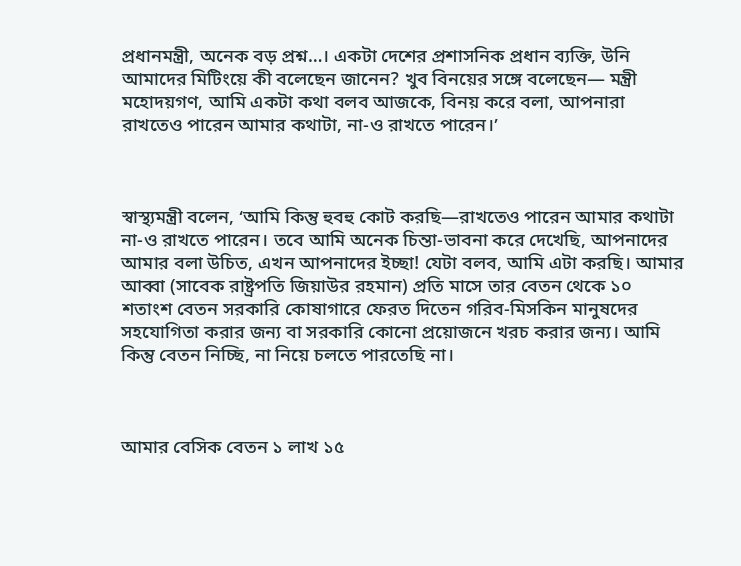প্রধানমন্ত্রী, অনেক বড় প্রশ্ন…। একটা দেশের প্রশাসনিক প্রধান ব্যক্তি, উনি আমাদের মিটিংয়ে কী বলেছেন জানেন? খুব বিনয়ের সঙ্গে বলেছেন— মন্ত্রী মহোদয়গণ, আমি একটা কথা বলব আজকে, বিনয় করে বলা, আপনারা রাখতেও পারেন আমার কথাটা, না-ও রাখতে পারেন।’



স্বাস্থ্যমন্ত্রী বলেন, ‘আমি কিন্তু হুবহু কোট করছি—রাখতেও পারেন আমার কথাটা না-ও রাখতে পারেন। তবে আমি অনেক চিন্তা-ভাবনা করে দেখেছি, আপনাদের আমার বলা উচিত, এখন আপনাদের ইচ্ছা! যেটা বলব, আমি এটা করছি। আমার আব্বা (সাবেক রাষ্ট্রপতি জিয়াউর রহমান) প্রতি মাসে তার বেতন থেকে ১০ শতাংশ বেতন সরকারি কোষাগারে ফেরত দিতেন গরিব-মিসকিন মানুষদের সহযোগিতা করার জন্য বা সরকারি কোনো প্রয়োজনে খরচ করার জন্য। আমি কিন্তু বেতন নিচ্ছি, না নিয়ে চলতে পারতেছি না।



আমার বেসিক বেতন ১ লাখ ১৫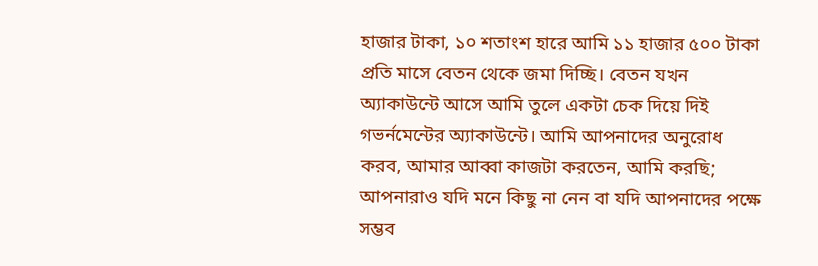হাজার টাকা, ১০ শতাংশ হারে আমি ১১ হাজার ৫০০ টাকা প্রতি মাসে বেতন থেকে জমা দিচ্ছি। বেতন যখন অ্যাকাউন্টে আসে আমি তুলে একটা চেক দিয়ে দিই গভর্নমেন্টের অ্যাকাউন্টে। আমি আপনাদের অনুরোধ করব, আমার আব্বা কাজটা করতেন, আমি করছি; আপনারাও যদি মনে কিছু না নেন বা যদি আপনাদের পক্ষে সম্ভব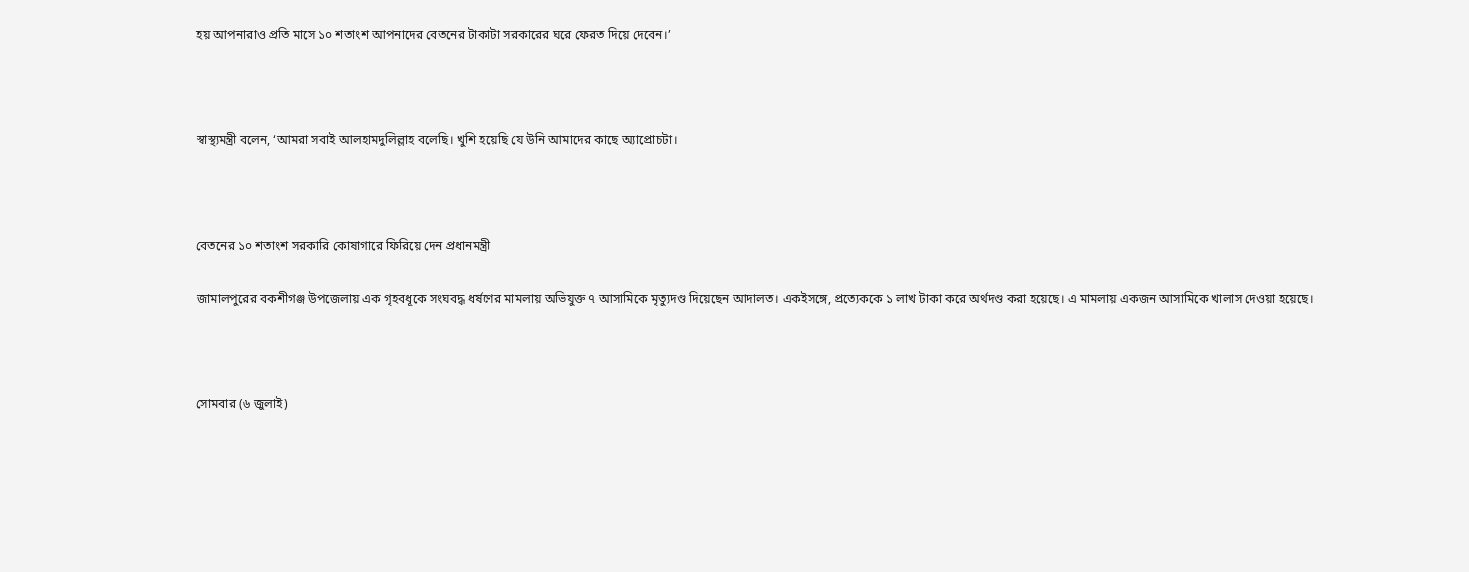হয় আপনারাও প্রতি মাসে ১০ শতাংশ আপনাদের বেতনের টাকাটা সরকারের ঘরে ফেরত দিয়ে দেবেন।’



স্বাস্থ্যমন্ত্রী বলেন, ‘আমরা সবাই আলহামদুলিল্লাহ বলেছি। খুশি হয়েছি যে উনি আমাদের কাছে অ্যাপ্রোচটা।



বেতনের ১০ শতাংশ সরকারি কোষাগারে ফিরিয়ে দেন প্রধানমন্ত্রী

জামালপুরের বকশীগঞ্জ উপজেলায় এক গৃহবধূকে সংঘবদ্ধ ধর্ষণের মামলায় অভিযুক্ত ৭ আসামিকে মৃত্যুদণ্ড দিয়েছেন আদালত। একইসঙ্গে, প্রত্যেককে ১ লাখ টাকা করে অর্থদণ্ড করা হয়েছে। এ মামলায় একজন আসামিকে খালাস দেওয়া হয়েছে।



সোমবার (৬ জুলাই)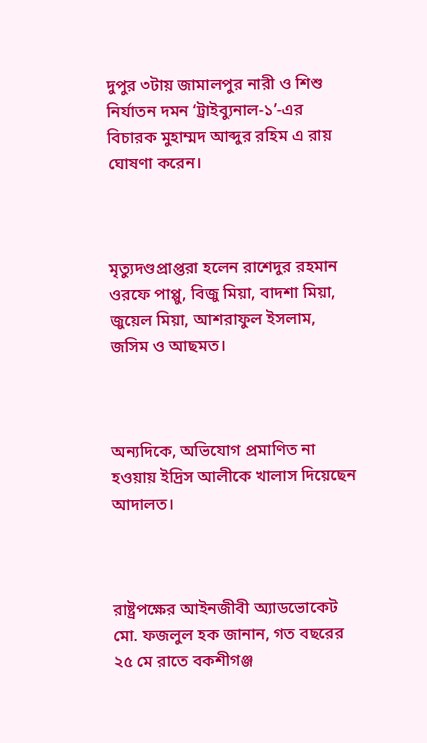দুপুর ৩টায় জামালপুর নারী ও শিশু নির্যাতন দমন ‘ট্রাইব্যুনাল-১’-এর বিচারক মুহাম্মদ আব্দুর রহিম এ রায় ঘোষণা করেন।



মৃত্যুদণ্ডপ্রাপ্তরা হলেন রাশেদুর রহমান ওরফে পাপ্পু, বিজু মিয়া, বাদশা মিয়া, জুয়েল মিয়া, আশরাফুল ইসলাম, জসিম ও আছমত।



অন্যদিকে, অভিযোগ প্রমাণিত না হওয়ায় ইদ্রিস আলীকে খালাস দিয়েছেন আদালত।



রাষ্ট্রপক্ষের আইনজীবী অ্যাডভোকেট মো. ফজলুল হক জানান, গত বছরের ২৫ মে রাতে বকশীগঞ্জ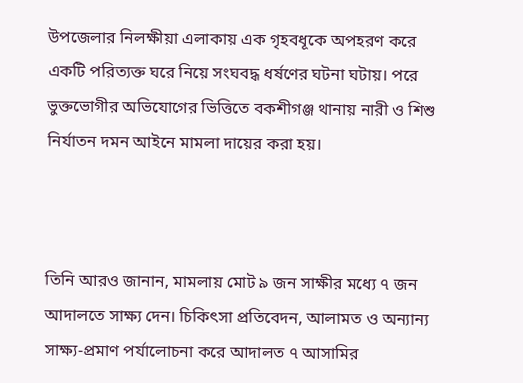উপজেলার নিলক্ষীয়া এলাকায় এক গৃহবধূকে অপহরণ করে একটি পরিত্যক্ত ঘরে নিয়ে সংঘবদ্ধ ধর্ষণের ঘটনা ঘটায়। পরে ভুক্তভোগীর অভিযোগের ভিত্তিতে বকশীগঞ্জ থানায় নারী ও শিশু নির্যাতন দমন আইনে মামলা দায়ের করা হয়।



তিনি আরও জানান, মামলায় মোট ৯ জন সাক্ষীর মধ্যে ৭ জন আদালতে সাক্ষ্য দেন। চিকিৎসা প্রতিবেদন, আলামত ও অন্যান্য সাক্ষ্য-প্রমাণ পর্যালোচনা করে আদালত ৭ আসামির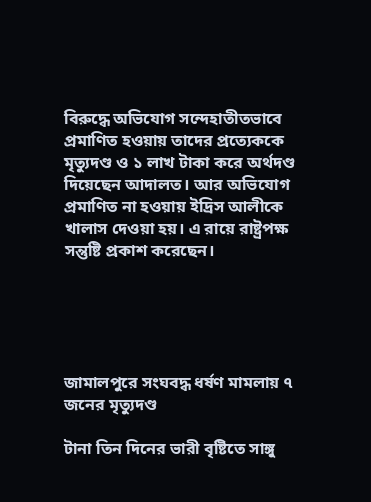বিরুদ্ধে অভিযোগ সন্দেহাতীতভাবে প্রমাণিত হওয়ায় তাদের প্রত্যেককে মৃত্যুদণ্ড ও ১ লাখ টাকা করে অর্থদণ্ড দিয়েছেন আদালত। আর অভিযোগ প্রমাণিত না হওয়ায় ইদ্রিস আলীকে খালাস দেওয়া হয়। এ রায়ে রাষ্ট্রপক্ষ সন্তুষ্টি প্রকাশ করেছেন।





জামালপুরে সংঘবদ্ধ ধর্ষণ মামলায় ৭ জনের মৃত্যুদণ্ড

টানা তিন দিনের ভারী বৃষ্টিতে সাঙ্গু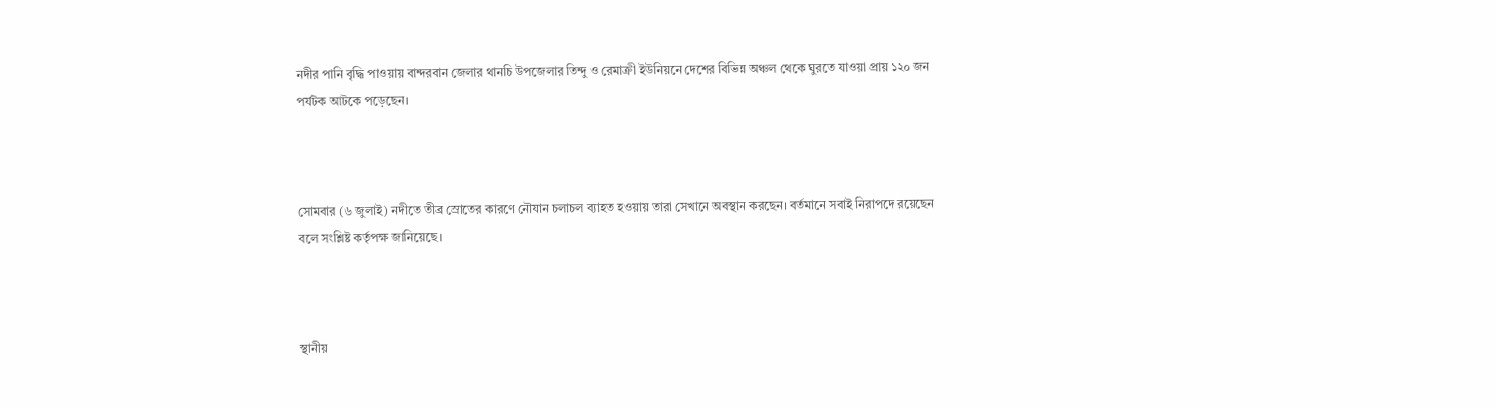নদীর পানি বৃদ্ধি পাওয়ায় বান্দরবান জেলার থানচি উপজেলার তিন্দু ও রেমাক্রী ইউনিয়নে দেশের বিভিন্ন অঞ্চল থেকে ঘুরতে যাওয়া প্রায় ১২০ জন পর্যটক আটকে পড়েছেন।



সোমবার (৬ জুলাই) নদীতে তীব্র স্রোতের কারণে নৌযান চলাচল ব্যাহত হওয়ায় তারা সেখানে অবস্থান করছেন। বর্তমানে সবাই নিরাপদে রয়েছেন বলে সংশ্লিষ্ট কর্তৃপক্ষ জানিয়েছে।



স্থানীয়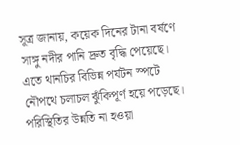সূত্র জানায়, কয়েক দিনের টানা বর্ষণে সাঙ্গু নদীর পানি দ্রুত বৃদ্ধি পেয়েছে। এতে থানচির বিভিন্ন পর্যটন স্পটে নৌপথে চলাচল ঝুঁকিপূর্ণ হয়ে পড়েছে। পরিস্থিতির উন্নতি না হওয়া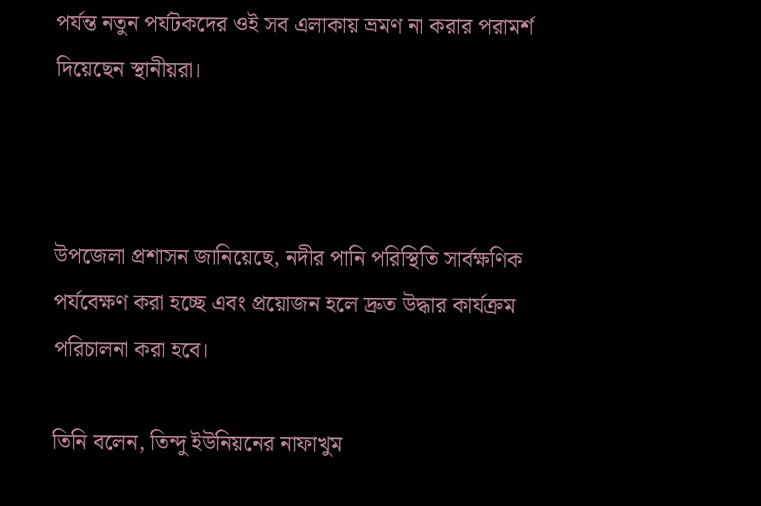পর্যন্ত নতুন পর্যটকদের ওই সব এলাকায় ভ্রমণ না করার পরামর্শ দিয়েছেন স্থানীয়রা।



উপজেলা প্রশাসন জানিয়েছে, নদীর পানি পরিস্থিতি সার্বক্ষণিক পর্যবেক্ষণ করা হচ্ছে এবং প্রয়োজন হলে দ্রুত উদ্ধার কার্যক্রম পরিচালনা করা হবে।

তিনি বলেন, তিন্দু ইউনিয়নের নাফাখুম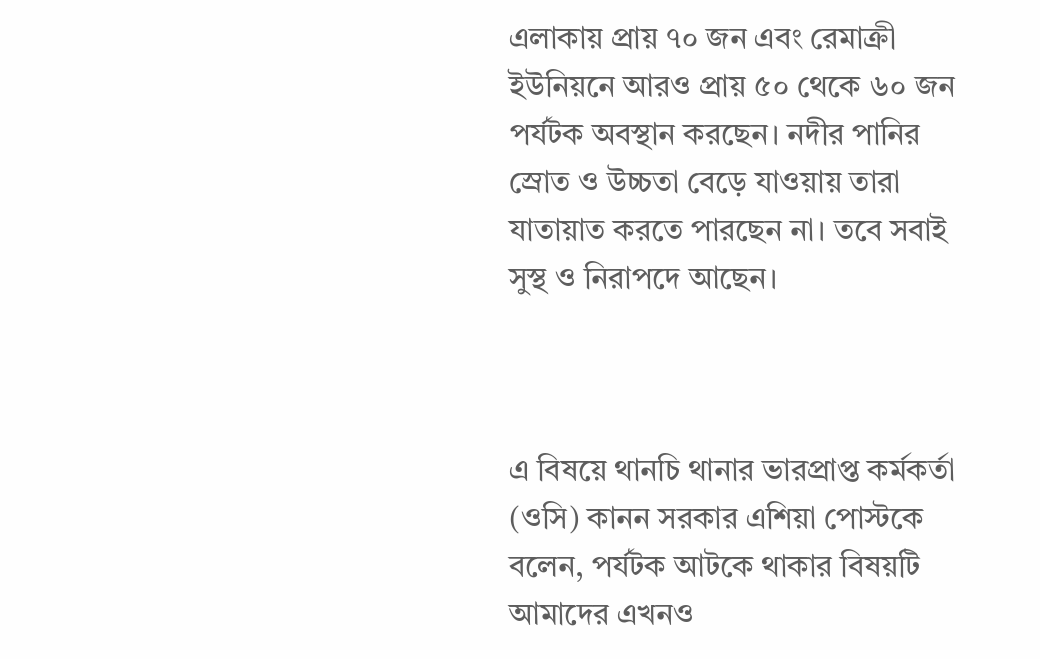এলাকায় প্রায় ৭০ জন এবং রেমাক্রী ইউনিয়নে আরও প্রায় ৫০ থেকে ৬০ জন পর্যটক অবস্থান করছেন। নদীর পানির স্রোত ও উচ্চতা বেড়ে যাওয়ায় তারা যাতায়াত করতে পারছেন না। তবে সবাই সুস্থ ও নিরাপদে আছেন।



এ বিষয়ে থানচি থানার ভারপ্রাপ্ত কর্মকর্তা (ওসি) কানন সরকার এশিয়া পোস্টকে বলেন, পর্যটক আটকে থাকার বিষয়টি আমাদের এখনও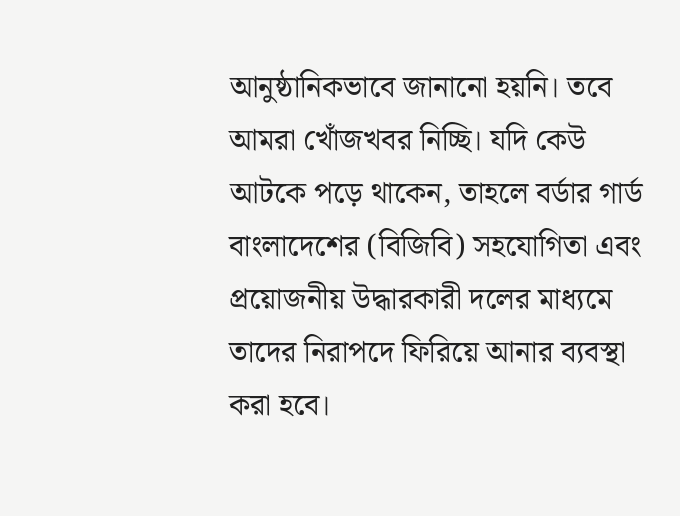আনুষ্ঠানিকভাবে জানানো হয়নি। তবে আমরা খোঁজখবর নিচ্ছি। যদি কেউ আটকে পড়ে থাকেন, তাহলে বর্ডার গার্ড বাংলাদেশের (বিজিবি) সহযোগিতা এবং প্রয়োজনীয় উদ্ধারকারী দলের মাধ্যমে তাদের নিরাপদে ফিরিয়ে আনার ব্যবস্থা করা হবে।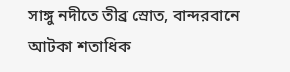সাঙ্গু নদীতে তীব্র স্রোত, বান্দরবানে আটকা শতাধিক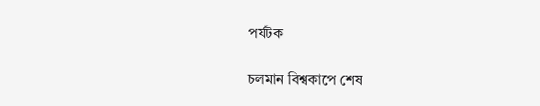পর্যটক

চলমান বিশ্বকাপে শেষ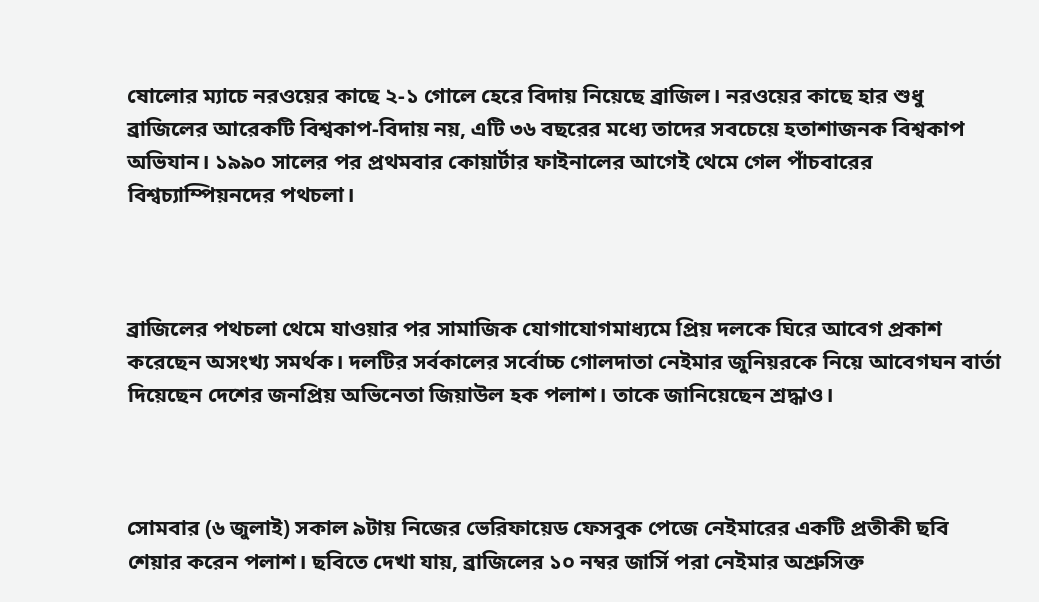ষোলোর ম্যাচে নরওয়ের কাছে ২-১ গোলে হেরে বিদায় নিয়েছে ব্রাজিল। নরওয়ের কাছে হার শুধু ব্রাজিলের আরেকটি বিশ্বকাপ-বিদায় নয়, এটি ৩৬ বছরের মধ্যে তাদের সবচেয়ে হতাশাজনক বিশ্বকাপ অভিযান। ১৯৯০ সালের পর প্রথমবার কোয়ার্টার ফাইনালের আগেই থেমে গেল পাঁচবারের বিশ্বচ্যাম্পিয়নদের পথচলা।



ব্রাজিলের পথচলা থেমে যাওয়ার পর সামাজিক যোগাযোগমাধ্যমে প্রিয় দলকে ঘিরে আবেগ প্রকাশ করেছেন অসংখ্য সমর্থক। দলটির সর্বকালের সর্বোচ্চ গোলদাতা নেইমার জুনিয়রকে নিয়ে আবেগঘন বার্তা দিয়েছেন দেশের জনপ্রিয় অভিনেতা জিয়াউল হক পলাশ। তাকে জানিয়েছেন শ্রদ্ধাও।



সোমবার (৬ জুলাই) সকাল ৯টায় নিজের ভেরিফায়েড ফেসবুক পেজে নেইমারের একটি প্রতীকী ছবি শেয়ার করেন পলাশ। ছবিতে দেখা যায়, ব্রাজিলের ১০ নম্বর জার্সি পরা নেইমার অশ্রুসিক্ত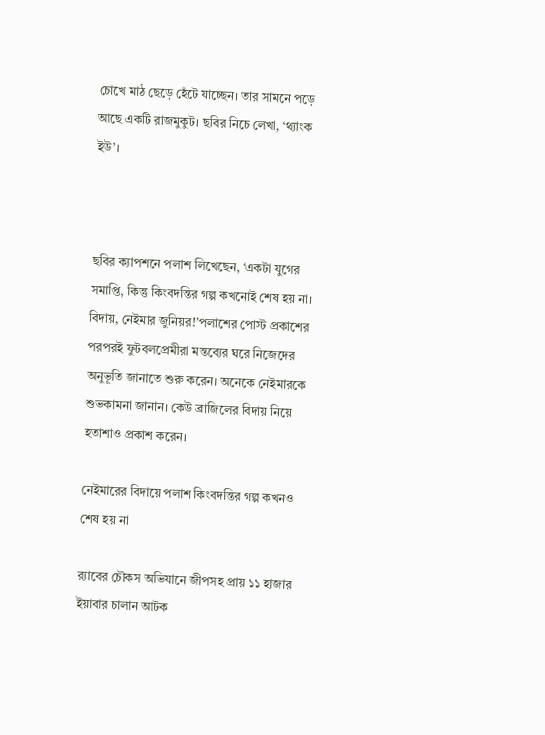চোখে মাঠ ছেড়ে হেঁটে যাচ্ছেন। তার সামনে পড়ে আছে একটি রাজমুকুট। ছবির নিচে লেখা, ‘থ্যাংক ইউ’।



ছবির ক্যাপশনে পলাশ লিখেছেন, ‘একটা যুগের সমাপ্তি, কিন্তু কিংবদন্তির গল্প কখনোই শেষ হয় না। বিদায়, নেইমার জুনিয়র!’পলাশের পোস্ট প্রকাশের পরপরই ফুটবলপ্রেমীরা মন্তব্যের ঘরে নিজেদের অনুভূতি জানাতে শুরু করেন। অনেকে নেইমারকে শুভকামনা জানান। কেউ ব্রাজিলের বিদায় নিয়ে হতাশাও প্রকাশ করেন।

নেইমারের বিদায়ে পলাশ কিংবদন্তির গল্প কখনও শেষ হয় না

র‌্যাবের চৌকস অভিযানে জীপসহ প্রায় ১১ হাজার ইয়াবার চালান আটক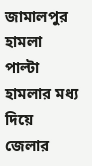জামালপুর হামলা পাল্টা হামলার মধ্য দিয়ে জেলার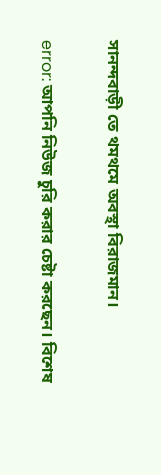সানন্দবাড়ী তে থমথমে অবস্থা বিরাজমান।

error: আপনি নিউজ চুরি করার চেষ্টা করছেন। বিশেষ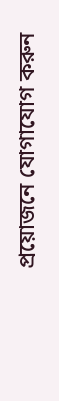প্রয়োজনে যোগাযোগ করুন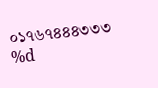০১৭৬৭৪৪৪৩৩৩
%d